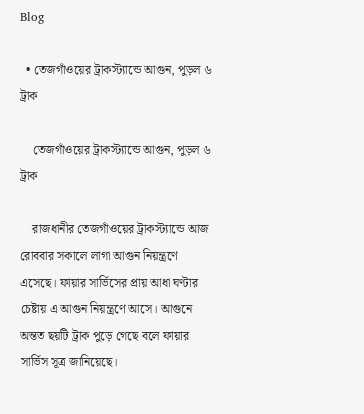Blog

  • তেজগাঁওয়ের ট্রাকস্ট্যান্ডে আগুন, পুড়ল ৬ ট্রাক

    তেজগাঁওয়ের ট্রাকস্ট্যান্ডে আগুন, পুড়ল ৬ ট্রাক

    রাজধানীর তেজগাঁওয়ের ট্রাকস্ট্যান্ডে আজ রোববার সকালে লাগা আগুন নিয়ন্ত্রণে এসেছে। ফায়ার সার্ভিসের প্রায় আধা ঘণ্টার চেষ্টায় এ আগুন নিয়ন্ত্রণে আসে। আগুনে অন্তত ছয়টি ট্রাক পুড়ে গেছে বলে ফায়ার সার্ভিস সূত্র জানিয়েছে।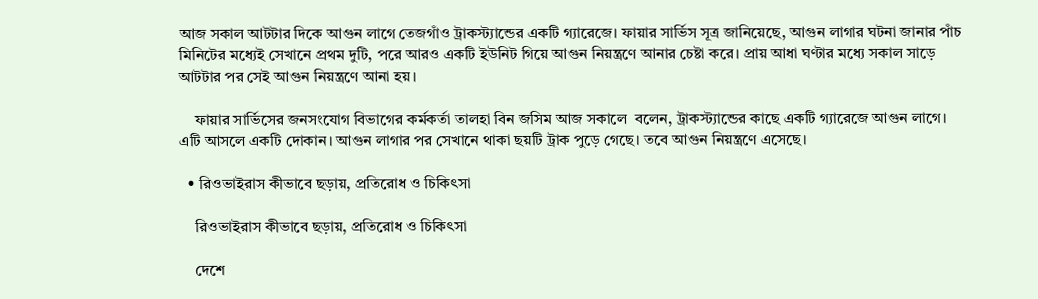আজ সকাল আটটার দিকে আগুন লাগে তেজগাঁও ট্রাকস্ট্যান্ডের একটি গ্যারেজে। ফায়ার সার্ভিস সূত্র জানিয়েছে, আগুন লাগার ঘটনা জানার পাঁচ মিনিটের মধ্যেই সেখানে প্রথম দুটি, পরে আরও একটি ইউনিট গিয়ে আগুন নিয়ন্ত্রণে আনার চেষ্টা করে। প্রায় আধা ঘণ্টার মধ্যে সকাল সাড়ে আটটার পর সেই আগুন নিয়ন্ত্রণে আনা হয়।

    ফায়ার সার্ভিসের জনসংযোগ বিভাগের কর্মকর্তা তালহা বিন জসিম আজ সকালে  বলেন, ট্রাকস্ট্যান্ডের কাছে একটি গ্যারেজে আগুন লাগে। এটি আসলে একটি দোকান। আগুন লাগার পর সেখানে থাকা ছয়টি ট্রাক পুড়ে গেছে। তবে আগুন নিয়ন্ত্রণে এসেছে।

  • রিওভাইরাস কীভাবে ছড়ায়, প্রতিরোধ ও চিকিৎসা

    রিওভাইরাস কীভাবে ছড়ায়, প্রতিরোধ ও চিকিৎসা

    দেশে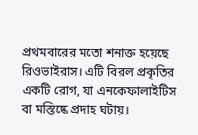প্রথমবারের মতো শনাক্ত হয়েছে রিওভাইরাস। এটি বিরল প্রকৃতির একটি রোগ, যা এনকেফালাইটিস বা মস্তিষ্কে প্রদাহ ঘটায়।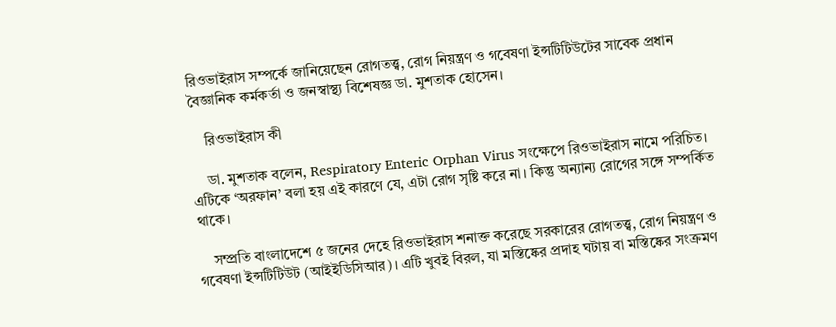রিওভাইরাস সম্পর্কে জানিয়েছেন রোগতত্ত্ব, রোগ নিয়ন্ত্রণ ও গবেষণা ইন্সটিটিউটের সাবেক প্রধান বৈজ্ঞানিক কর্মকর্তা ও জনস্বাস্থ্য বিশেষজ্ঞ ডা. মুশতাক হোসেন।

    রিওভাইরাস কী

    ডা. মুশতাক বলেন, Respiratory Enteric Orphan Virus সংক্ষেপে রিওভাইরাস নামে পরিচিত। এটিকে ‘অরফান’ বলা হয় এই কারণে যে, এটা রোগ সৃষ্টি করে না। কিন্তু অন্যান্য রোগের সঙ্গে সম্পর্কিত থাকে।

    সম্প্রতি বাংলাদেশে ৫ জনের দেহে রিওভাইরাস শনাক্ত করেছে সরকারের রোগতত্ত্ব, রোগ নিয়ন্ত্রণ ও গবেষণা ইন্সটিটিউট (আইইডিসিআর)। এটি খুবই বিরল, যা মস্তিষ্কের প্রদাহ ঘটায় বা মস্তিষ্কের সংক্রমণ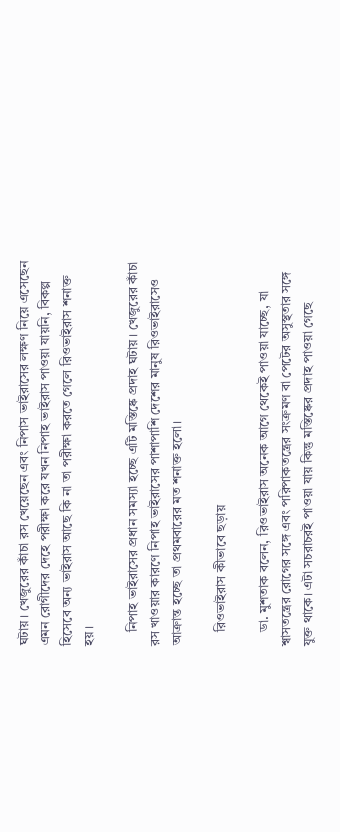ঘটায়। খেজুরের কাঁচা রস খেয়েছেন এবং নিপাস ভাইরাসের লক্ষণ নিয়ে এসেছেন এমন রোগীদের দেহে পরীক্ষা করে যখন নিপাহ ভাইরাস পাওয়া যায়নি, বিকল্প হিসেবে অন্য ভাইরাস আছে কি না তা পরীক্ষা করতে গেলে রিওভাইরাস শনাক্ত হয়।

    নিপাহ ভাইরাসের প্রধান সমস্যা হচ্ছে এটি মস্তিষ্কে প্রদাহ ঘটায়। খেজুরের কাঁচা রস খাওয়ার কারণে নিপাহ ভাইরাসের পাশাপাশি দেশের মানুষ রিওভাইরাসেও আক্রান্ত হচ্ছে তা প্রথমবারের মত শনাক্ত হলো।

    রিওভাইরাস কীভাবে ছড়ায়

    ডা. মুশতাক বলেন, রিওভাইরাস অনেক আগে থেকেই পাওয়া যাচ্ছে, যা শ্বাসতন্ত্রের রোগের সঙ্গে এবং পরিপাকতন্ত্রের সংক্রমণ বা পেটের অসুস্থতার সঙ্গে যুক্ত থাকে। এটা সচরাচরই পাওয়া যায় কিন্তু মস্তিষ্কের প্রদাহ পাওয়া গেছে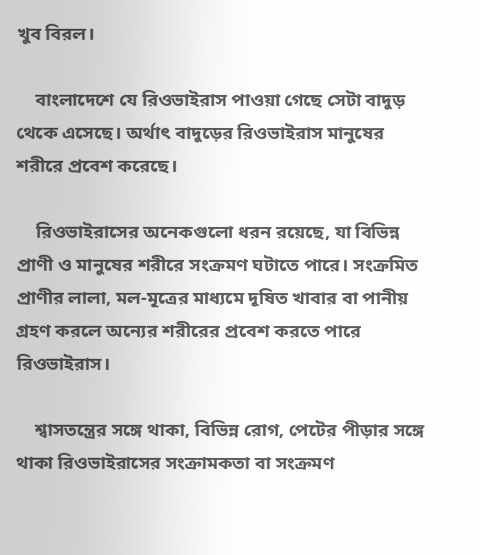খুব বিরল।

    বাংলাদেশে যে রিওভাইরাস পাওয়া গেছে সেটা বাদুড় থেকে এসেছে। অর্থাৎ বাদুড়ের রিওভাইরাস মানুষের শরীরে প্রবেশ করেছে।

    রিওভাইরাসের অনেকগুলো ধরন রয়েছে, যা বিভিন্ন প্রাণী ও মানুষের শরীরে সংক্রমণ ঘটাতে পারে। সংক্রমিত প্রাণীর লালা, মল-মূত্রের মাধ্যমে দূষিত খাবার বা পানীয় গ্রহণ করলে অন্যের শরীরের প্রবেশ করতে পারে রিওভাইরাস।

    শ্বাসতন্ত্রের সঙ্গে থাকা, বিভিন্ন রোগ, পেটের পীড়ার সঙ্গে থাকা রিওভাইরাসের সংক্রামকতা বা সংক্রমণ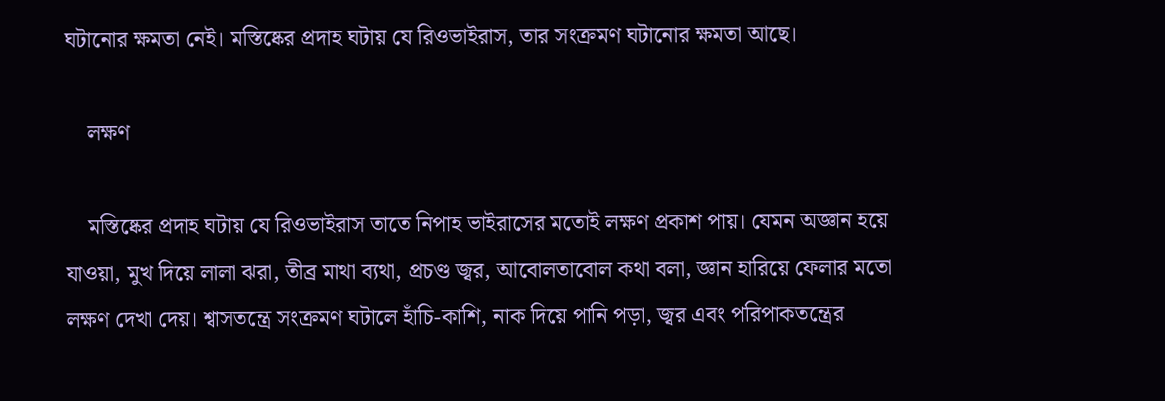ঘটানোর ক্ষমতা নেই। মস্তিষ্কের প্রদাহ ঘটায় যে রিওভাইরাস, তার সংক্রমণ ঘটানোর ক্ষমতা আছে।

    লক্ষণ

    মস্তিষ্কের প্রদাহ ঘটায় যে রিওভাইরাস তাতে নিপাহ ভাইরাসের মতোই লক্ষণ প্রকাশ পায়। যেমন অজ্ঞান হয়ে যাওয়া, মুখ দিয়ে লালা ঝরা, তীব্র মাথা ব্যথা, প্রচণ্ড জ্বর, আবোলতাবোল কথা বলা, জ্ঞান হারিয়ে ফেলার মতো লক্ষণ দেখা দেয়। শ্বাসতন্ত্রে সংক্রমণ ঘটালে হাঁচি-কাশি, নাক দিয়ে পানি পড়া, জ্বর এবং পরিপাকতন্ত্রের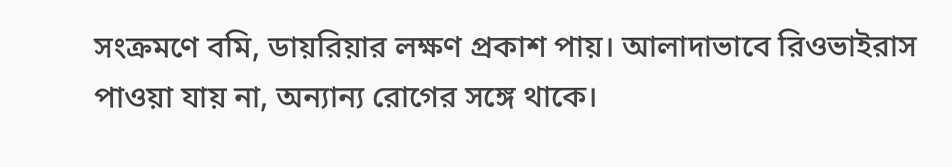সংক্রমণে বমি, ডায়রিয়ার লক্ষণ প্রকাশ পায়। আলাদাভাবে রিওভাইরাস পাওয়া যায় না, অন্যান্য রোগের সঙ্গে থাকে।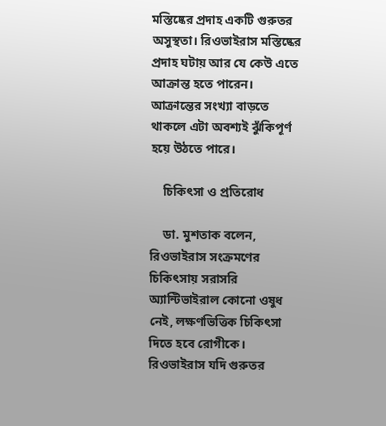মস্তিষ্কের প্রদাহ একটি গুরুতর অসুস্থতা। রিওভাইরাস মস্তিষ্কের প্রদাহ ঘটায় আর যে কেউ এতে আক্রান্ত হতে পারেন। আক্রান্তের সংখ্যা বাড়তে থাকলে এটা অবশ্যই ঝুঁকিপূর্ণ হয়ে উঠতে পারে।

    চিকিৎসা ও প্রতিরোধ

    ডা. মুশতাক বলেন, রিওভাইরাস সংক্রমণের চিকিৎসায় সরাসরি অ্যান্টিভাইরাল কোনো ওষুধ নেই, লক্ষণভিত্তিক চিকিৎসা দিতে হবে রোগীকে। রিওভাইরাস যদি গুরুতর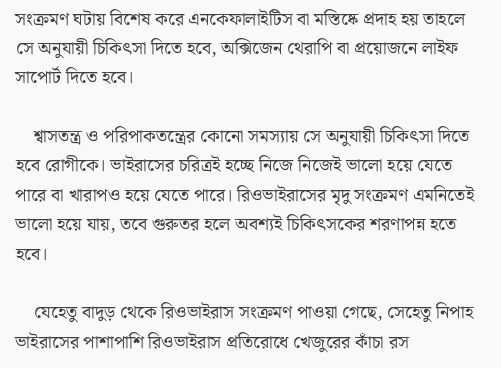সংক্রমণ ঘটায় বিশেষ করে এনকেফালাইটিস বা মস্তিষ্কে প্রদাহ হয় তাহলে সে অনুযায়ী চিকিৎসা দিতে হবে, অক্সিজেন থেরাপি বা প্রয়োজনে লাইফ সাপোর্ট দিতে হবে।

    শ্বাসতন্ত্র ও পরিপাকতন্ত্রের কোনো সমস্যায় সে অনুযায়ী চিকিৎসা দিতে হবে রোগীকে। ভাইরাসের চরিত্রই হচ্ছে নিজে নিজেই ভালো হয়ে যেতে পারে বা খারাপও হয়ে যেতে পারে। রিওভাইরাসের মৃদু সংক্রমণ এমনিতেই ভালো হয়ে যায়, তবে গুরুতর হলে অবশ্যই চিকিৎসকের শরণাপন্ন হতে হবে।

    যেহেতু বাদুড় থেকে রিওভাইরাস সংক্রমণ পাওয়া গেছে, সেহেতু নিপাহ ভাইরাসের পাশাপাশি রিওভাইরাস প্রতিরোধে খেজুরের কাঁচা রস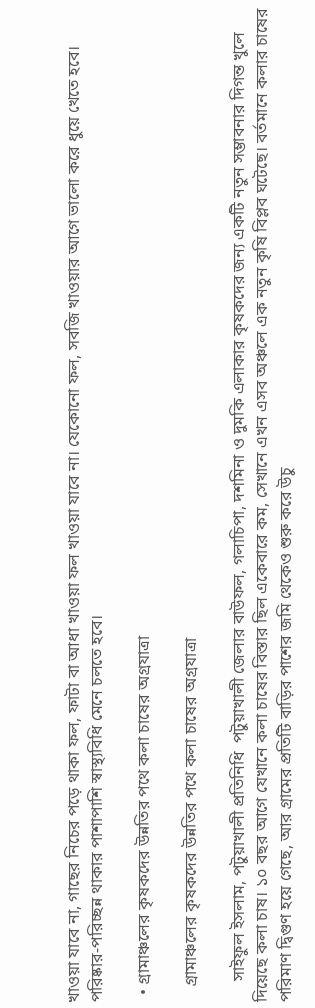খাওয়া যাবে না, গাছের নিচের পড়ে থাকা ফল, ফাটা বা আধা খাওয়া ফল খাওয়া যাবে না। যেকোনো ফল, সবজি খাওয়ার আগে ভালো করে ধুয়ে খেতে হবে। পরিষ্কার-পরিচ্ছন্ন থাকার পাশাপাশি স্বাস্থ্যবিধি মেনে চলতে হবে।

  • গ্রামাঞ্চলের কৃষকদের উন্নতির পথে কলা চাষের অগ্রযাত্রা

    গ্রামাঞ্চলের কৃষকদের উন্নতির পথে কলা চাষের অগ্রযাত্রা

     সাইফুল ইসলাম, পটুয়াখালী প্রতিনিধি  পটুয়াখালী জেলার বাউফল, গলাচিপা, দশমিনা ও দুমকি এলাকার কৃষকদের জন্য একটি নতুন সম্ভাবনার দিগন্ত খুলে দিয়েছে কলা চাষ। ১০ বছর আগে যেখানে কলা চাষের বিস্তার ছিল একেবারে কম, সেখানে এখন এসব অঞ্চলে এক নতুন কৃষি বিপ্লব ঘটেছে। বর্তমানে কলার চাষের পরিমাণ দ্বিগুণ হয়ে গেছে, আর গ্রামের প্রতিটি বাড়ির পাশের জমি থেকেও শুরু করে উচু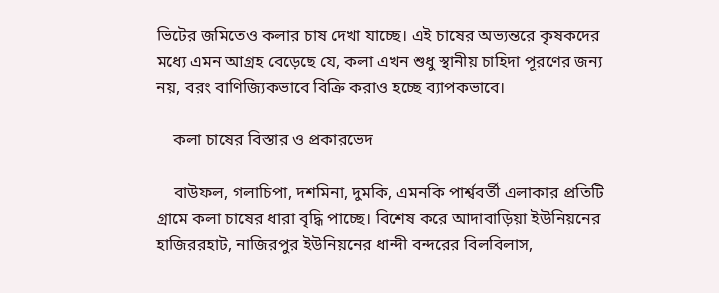ভিটের জমিতেও কলার চাষ দেখা যাচ্ছে। এই চাষের অভ্যন্তরে কৃষকদের মধ্যে এমন আগ্রহ বেড়েছে যে, কলা এখন শুধু স্থানীয় চাহিদা পূরণের জন্য নয়, বরং বাণিজ্যিকভাবে বিক্রি করাও হচ্ছে ব্যাপকভাবে।

    কলা চাষের বিস্তার ও প্রকারভেদ

    বাউফল, গলাচিপা, দশমিনা, দুমকি, এমনকি পার্শ্ববর্তী এলাকার প্রতিটি গ্রামে কলা চাষের ধারা বৃদ্ধি পাচ্ছে। বিশেষ করে আদাবাড়িয়া ইউনিয়নের হাজিররহাট, নাজিরপুর ইউনিয়নের ধান্দী বন্দরের বিলবিলাস,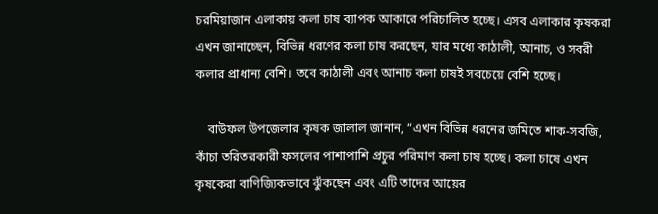চরমিয়াজান এলাকায় কলা চাষ ব্যাপক আকারে পরিচালিত হচ্ছে। এসব এলাকার কৃষকরা এখন জানাচ্ছেন, বিভিন্ন ধরণের কলা চাষ করছেন, যার মধ্যে কাঠালী, আনাচ, ও সবরী কলার প্রাধান্য বেশি। তবে কাঠালী এবং আনাচ কলা চাষই সবচেয়ে বেশি হচ্ছে।

    বাউফল উপজেলার কৃষক জালাল জানান, “এখন বিভিন্ন ধরনের জমিতে শাক-সবজি, কাঁচা তরিতরকারী ফসলের পাশাপাশি প্রচুর পরিমাণ কলা চাষ হচ্ছে। কলা চাষে এখন কৃষকেরা বাণিজ্যিকভাবে ঝুঁকছেন এবং এটি তাদের আয়ের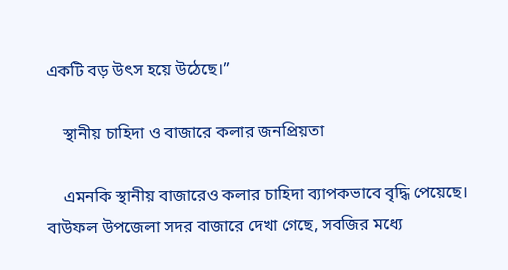একটি বড় উৎস হয়ে উঠেছে।”

    স্থানীয় চাহিদা ও বাজারে কলার জনপ্রিয়তা

    এমনকি স্থানীয় বাজারেও কলার চাহিদা ব্যাপকভাবে বৃদ্ধি পেয়েছে। বাউফল উপজেলা সদর বাজারে দেখা গেছে, সবজির মধ্যে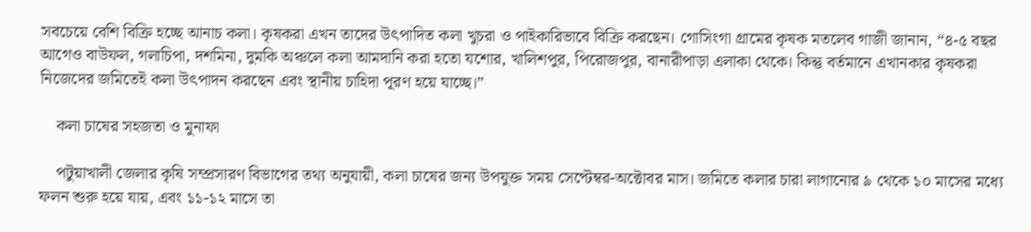সবচেয়ে বেশি বিক্রি হচ্ছে আনাচ কলা। কৃষকরা এখন তাদের উৎপাদিত কলা খুচরা ও পাইকারিভাবে বিক্রি করছেন। গোসিংগা গ্রামের কৃষক মতলেব গাজী জানান, “৪-৫ বছর আগেও বাউফল, গলাচিপা, দশমিনা, দুমকি অঞ্চলে কলা আমদানি করা হতো যশোর, খালিশপুর, পিরোজপুর, বানারীপাড়া এলাকা থেকে। কিন্তু বর্তমানে এখানকার কৃষকরা নিজেদের জমিতেই কলা উৎপাদন করছেন এবং স্থানীয় চাহিদা পূরণ হয়ে যাচ্ছে।”

    কলা চাষের সহজতা ও মুনাফা

    পটুয়াখালী জেলার কৃষি সম্প্রসারণ বিভাগের তথ্য অনুযায়ী, কলা চাষের জন্য উপযুক্ত সময় সেপ্টেম্বর-অক্টোবর মাস। জমিতে কলার চারা লাগানোর ৯ থেকে ১০ মাসের মধ্যে ফলন শুরু হয়ে যায়, এবং ১১-১২ মাসে তা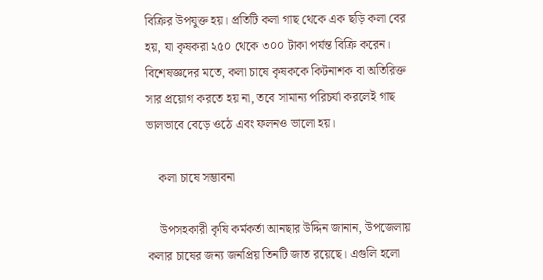বিক্রির উপযুক্ত হয়। প্রতিটি কলা গাছ থেকে এক ছড়ি কলা বের হয়, যা কৃষকরা ২৫০ থেকে ৩০০ টাকা পর্যন্ত বিক্রি করেন। বিশেষজ্ঞদের মতে, কলা চাষে কৃষককে কিটনাশক বা অতিরিক্ত সার প্রয়োগ করতে হয় না, তবে সামান্য পরিচর্যা করলেই গাছ ভালভাবে বেড়ে ওঠে এবং ফলনও ভালো হয়।

    কলা চাষে সম্ভাবনা

    উপসহকারী কৃষি কর্মকর্তা আনছার উদ্দিন জানান, উপজেলায় কলার চাষের জন্য জনপ্রিয় তিনটি জাত রয়েছে। এগুলি হলো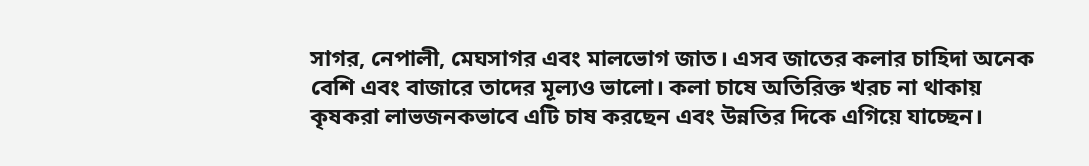সাগর, নেপালী, মেঘসাগর এবং মালভোগ জাত। এসব জাতের কলার চাহিদা অনেক বেশি এবং বাজারে তাদের মূল্যও ভালো। কলা চাষে অতিরিক্ত খরচ না থাকায় কৃষকরা লাভজনকভাবে এটি চাষ করছেন এবং উন্নতির দিকে এগিয়ে যাচ্ছেন।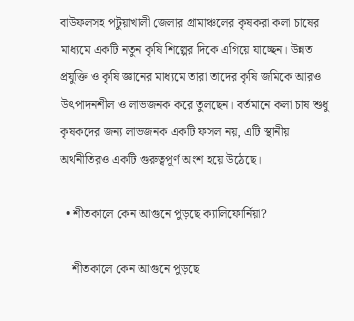বাউফলসহ পটুয়াখালী জেলার গ্রামাঞ্চলের কৃষকরা কলা চাষের মাধ্যমে একটি নতুন কৃষি শিল্পের দিকে এগিয়ে যাচ্ছেন। উন্নত প্রযুক্তি ও কৃষি জ্ঞানের মাধ্যমে তারা তাদের কৃষি জমিকে আরও উৎপাদনশীল ও লাভজনক করে তুলছেন। বর্তমানে কলা চাষ শুধু কৃষকদের জন্য লাভজনক একটি ফসল নয়, এটি স্থানীয় অর্থনীতিরও একটি গুরুত্বপূর্ণ অংশ হয়ে উঠেছে।

  • শীতকালে কেন আগুনে পুড়ছে ক্যালিফোর্নিয়া?

    শীতকালে কেন আগুনে পুড়ছে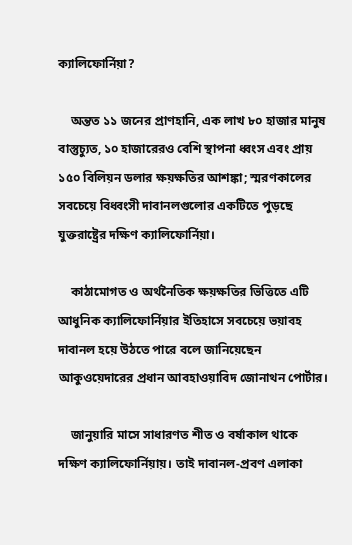ক্যালিফোর্নিয়া?

    অন্তত ১১ জনের প্রাণহানি, এক লাখ ৮০ হাজার মানুষ বাস্তুচ্যুত, ১০ হাজারেরও বেশি স্থাপনা ধ্বংস এবং প্রায় ১৫০ বিলিয়ন ডলার ক্ষয়ক্ষতির আশঙ্কা; স্মরণকালের সবচেয়ে বিধ্বংসী দাবানলগুলোর একটিতে পুড়ছে যুক্তরাষ্ট্রের দক্ষিণ ক্যালিফোর্নিয়া।

    কাঠামোগত ও অর্থনৈতিক ক্ষয়ক্ষতির ভিত্তিতে এটি আধুনিক ক্যালিফোর্নিয়ার ইতিহাসে সবচেয়ে ভয়াবহ দাবানল হয়ে উঠতে পারে বলে জানিয়েছেন আকুওয়েদারের প্রধান আবহাওয়াবিদ জোনাথন পোর্টার।

    জানুয়ারি মাসে সাধারণত শীত ও বর্ষাকাল থাকে দক্ষিণ ক্যালিফোর্নিয়ায়। তাই দাবানল-প্রবণ এলাকা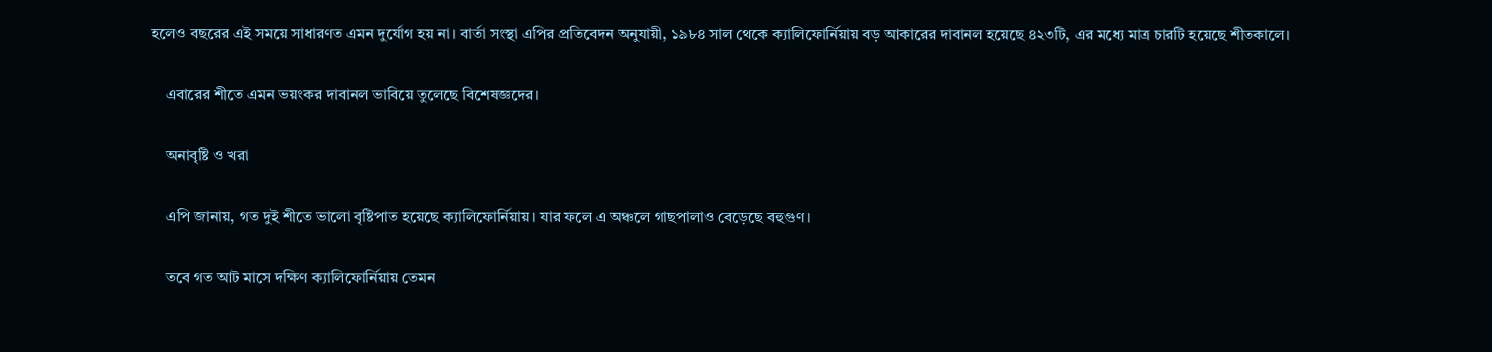হলেও বছরের এই সময়ে সাধারণত এমন দুর্যোগ হয় না। বার্তা সংস্থা এপির প্রতিবেদন অনুযায়ী, ১৯৮৪ সাল থেকে ক্যালিফোর্নিয়ায় বড় আকারের দাবানল হয়েছে ৪২৩টি, এর মধ্যে মাত্র চারটি হয়েছে শীতকালে।

    এবারের শীতে এমন ভয়ংকর দাবানল ভাবিয়ে তুলেছে বিশেষজ্ঞদের।

    অনাবৃষ্টি ও খরা

    এপি জানায়, গত দুই শীতে ভালো বৃষ্টিপাত হয়েছে ক্যালিফোর্নিয়ায়। যার ফলে এ অঞ্চলে গাছপালাও বেড়েছে বহুগুণ।

    তবে গত আট মাসে দক্ষিণ ক্যালিফোর্নিয়ায় তেমন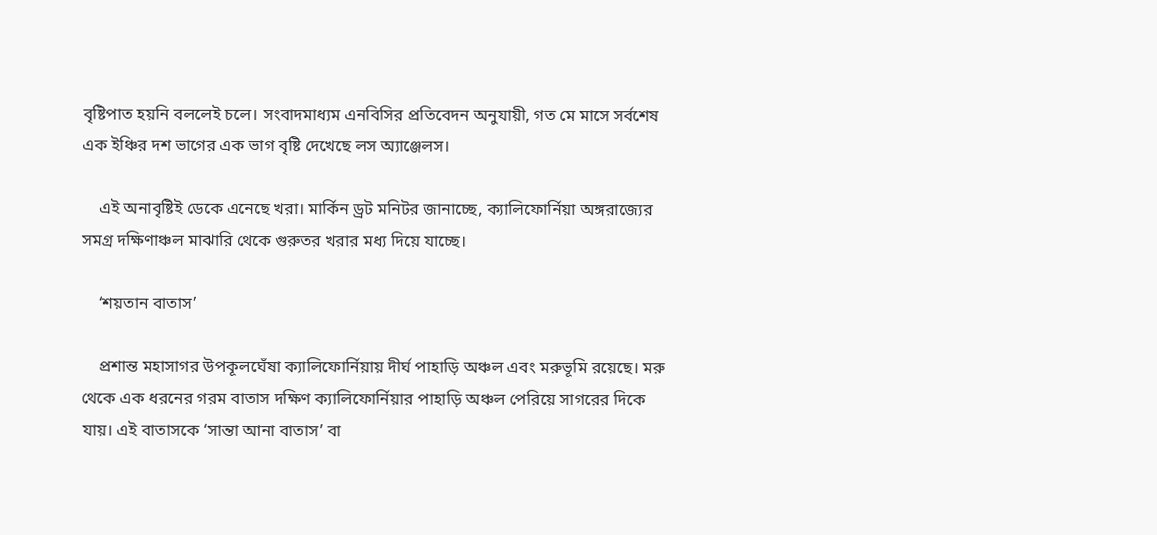বৃষ্টিপাত হয়নি বললেই চলে। সংবাদমাধ্যম এনবিসির প্রতিবেদন অনুযায়ী, গত মে মাসে সর্বশেষ এক ইঞ্চির দশ ভাগের এক ভাগ বৃষ্টি দেখেছে লস অ্যাঞ্জেলস।

    এই অনাবৃষ্টিই ডেকে এনেছে খরা। মার্কিন ড্রট মনিটর জানাচ্ছে, ক্যালিফোর্নিয়া অঙ্গরাজ্যের সমগ্র দক্ষিণাঞ্চল মাঝারি থেকে গুরুতর খরার মধ্য দিয়ে যাচ্ছে।

    ‘শয়তান বাতাস’

    প্রশান্ত মহাসাগর উপকূলঘেঁষা ক্যালিফোর্নিয়ায় দীর্ঘ পাহাড়ি অঞ্চল এবং মরুভূমি রয়েছে। মরু থেকে এক ধরনের গরম বাতাস দক্ষিণ ক্যালিফোর্নিয়ার পাহাড়ি অঞ্চল পেরিয়ে সাগরের দিকে যায়। এই বাতাসকে ‘সান্তা আনা বাতাস’ বা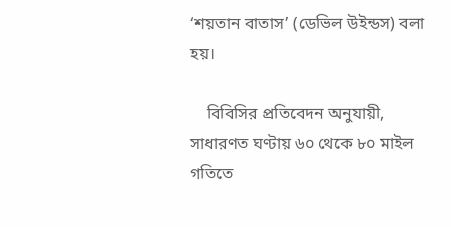‘শয়তান বাতাস’ (ডেভিল উইন্ডস) বলা হয়।

    বিবিসির প্রতিবেদন অনুযায়ী, সাধারণত ঘণ্টায় ৬০ থেকে ৮০ মাইল গতিতে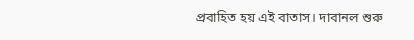প্রবাহিত হয় এই বাতাস। দাবানল শুরু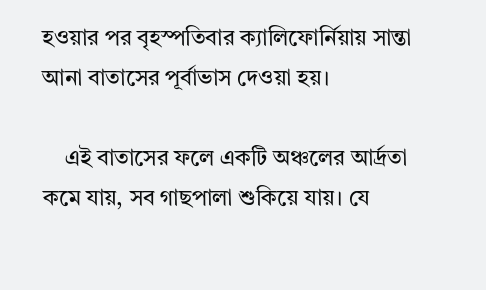হওয়ার পর বৃহস্পতিবার ক্যালিফোর্নিয়ায় সান্তা আনা বাতাসের পূর্বাভাস দেওয়া হয়।

    এই বাতাসের ফলে একটি অঞ্চলের আর্দ্রতা কমে যায়, সব গাছপালা শুকিয়ে যায়। যে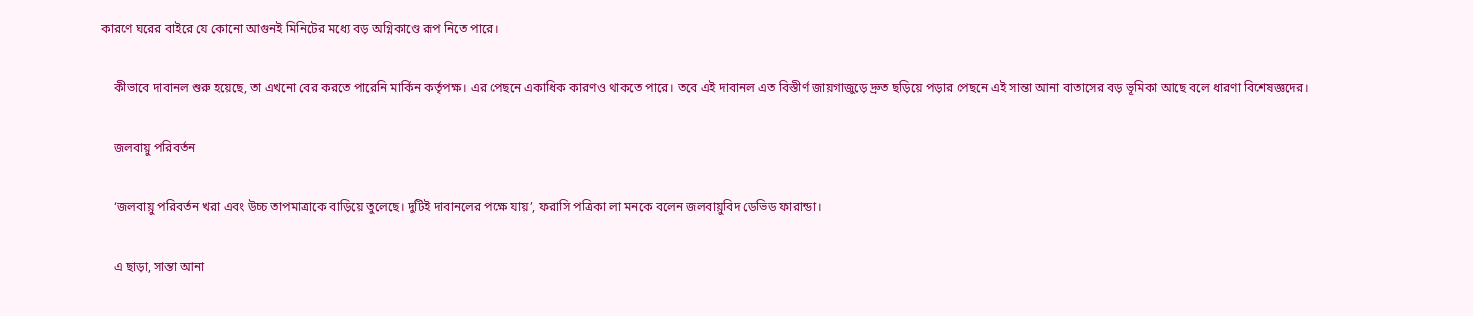কারণে ঘরের বাইরে যে কোনো আগুনই মিনিটের মধ্যে বড় অগ্নিকাণ্ডে রূপ নিতে পারে।

    কীভাবে দাবানল শুরু হয়েছে, তা এখনো বের করতে পারেনি মার্কিন কর্তৃপক্ষ। এর পেছনে একাধিক কারণও থাকতে পারে। তবে এই দাবানল এত বিস্তীর্ণ জায়গাজুড়ে দ্রুত ছড়িয়ে পড়ার পেছনে এই সান্তা আনা বাতাসের বড় ভূমিকা আছে বলে ধারণা বিশেষজ্ঞদের।

    জলবায়ু পরিবর্তন

    ‘জলবায়ু পরিবর্তন খরা এবং উচ্চ তাপমাত্রাকে বাড়িয়ে তুলেছে। দুটিই দাবানলের পক্ষে যায়’, ফরাসি পত্রিকা লা মনকে বলেন জলবায়ুবিদ ডেভিড ফারান্ডা।

    এ ছাড়া, সান্তা আনা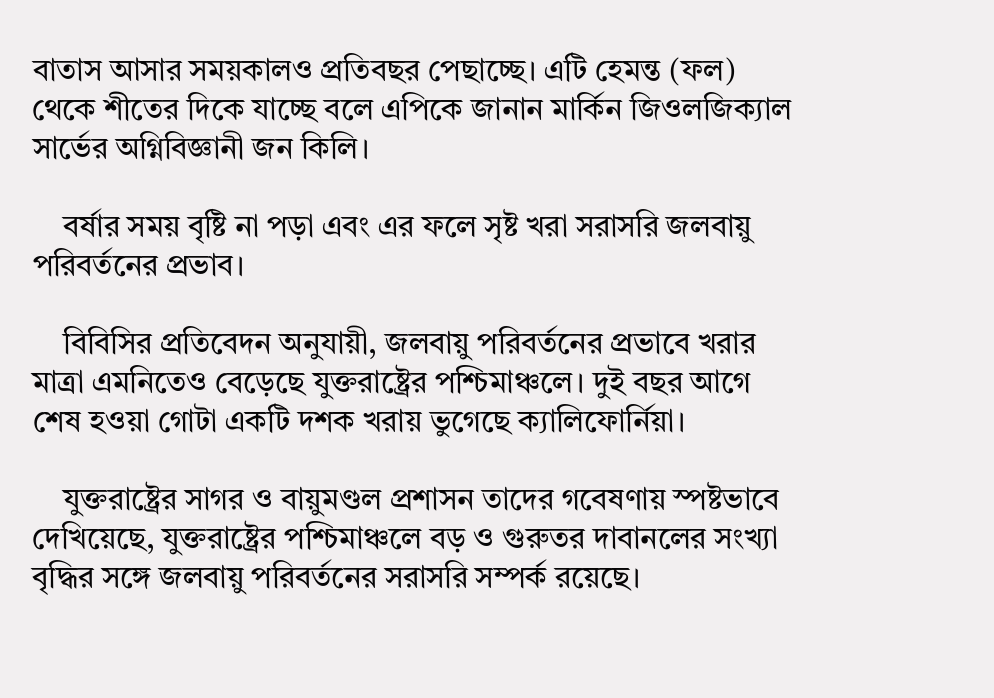বাতাস আসার সময়কালও প্রতিবছর পেছাচ্ছে। এটি হেমন্ত (ফল) থেকে শীতের দিকে যাচ্ছে বলে এপিকে জানান মার্কিন জিওলজিক্যাল সার্ভের অগ্নিবিজ্ঞানী জন কিলি।

    বর্ষার সময় বৃষ্টি না পড়া এবং এর ফলে সৃষ্ট খরা সরাসরি জলবায়ু পরিবর্তনের প্রভাব।

    বিবিসির প্রতিবেদন অনুযায়ী, জলবায়ু পরিবর্তনের প্রভাবে খরার মাত্রা এমনিতেও বেড়েছে যুক্তরাষ্ট্রের পশ্চিমাঞ্চলে। দুই বছর আগে শেষ হওয়া গোটা একটি দশক খরায় ভুগেছে ক্যালিফোর্নিয়া।

    যুক্তরাষ্ট্রের সাগর ও বায়ুমণ্ডল প্রশাসন তাদের গবেষণায় স্পষ্টভাবে দেখিয়েছে, যুক্তরাষ্ট্রের পশ্চিমাঞ্চলে বড় ও গুরুতর দাবানলের সংখ্যা বৃদ্ধির সঙ্গে জলবায়ু পরিবর্তনের সরাসরি সম্পর্ক রয়েছে।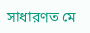সাধারণত মে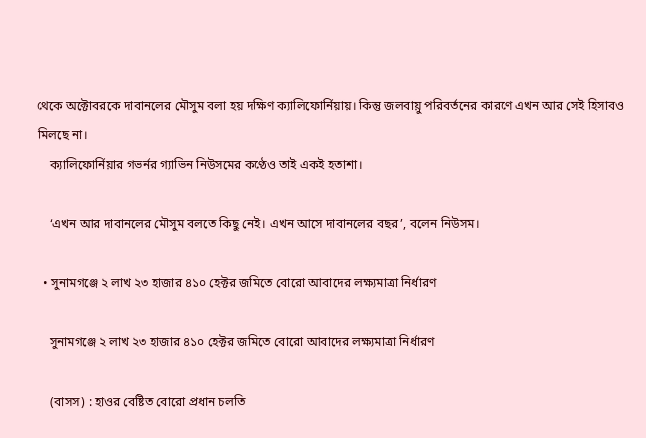থেকে অক্টোবরকে দাবানলের মৌসুম বলা হয় দক্ষিণ ক্যালিফোর্নিয়ায়। কিন্তু জলবায়ু পরিবর্তনের কারণে এখন আর সেই হিসাবও মিলছে না।
    ক্যালিফোর্নিয়ার গভর্নর গ্যাভিন নিউসমের কণ্ঠেও তাই একই হতাশা।

    ‘এখন আর দাবানলের মৌসুম বলতে কিছু নেই। এখন আসে দাবানলের বছর’, বলেন নিউসম।

  • সুনামগঞ্জে ২ লাখ ২৩ হাজার ৪১০ হেক্টর জমিতে বোরো আবাদের লক্ষ্যমাত্রা নির্ধারণ

    সুনামগঞ্জে ২ লাখ ২৩ হাজার ৪১০ হেক্টর জমিতে বোরো আবাদের লক্ষ্যমাত্রা নির্ধারণ

    (বাসস) : হাওর বেষ্টিত বোরো প্রধান চলতি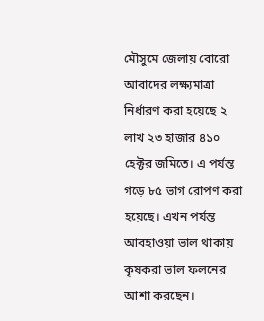মৌসুমে জেলায় বোরো  আবাদের লক্ষ্যমাত্রা নির্ধারণ করা হয়েছে ২ লাখ ২৩ হাজার ৪১০ হেক্টর জমিতে। এ পর্যন্ত গড়ে ৮৫ ভাগ রোপণ করা হয়েছে। এখন পর্যন্ত আবহাওয়া ভাল থাকায় কৃষকরা ভাল ফলনের আশা করছেন।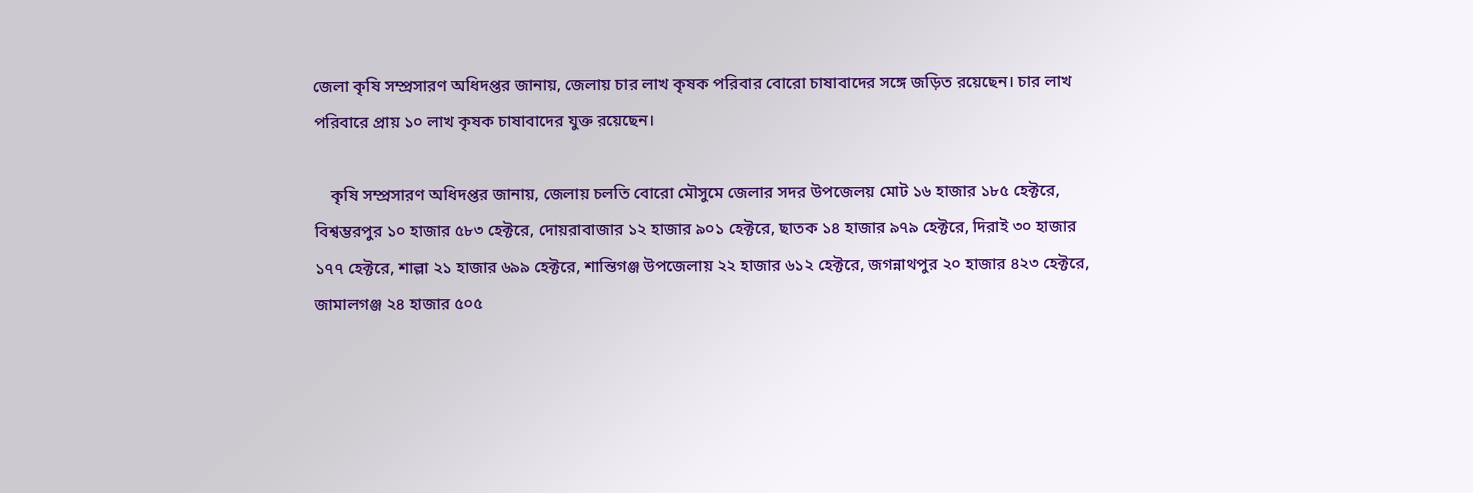জেলা কৃষি সম্প্রসারণ অধিদপ্তর জানায়, জেলায় চার লাখ কৃষক পরিবার বোরো চাষাবাদের সঙ্গে জড়িত রয়েছেন। চার লাখ পরিবারে প্রায় ১০ লাখ কৃষক চাষাবাদের যুক্ত রয়েছেন।

    কৃষি সম্প্রসারণ অধিদপ্তর জানায়, জেলায় চলতি বোরো মৌসুমে জেলার সদর উপজেলয় মোট ১৬ হাজার ১৮৫ হেক্টরে, বিশ্বম্ভরপুর ১০ হাজার ৫৮৩ হেক্টরে, দোয়রাবাজার ১২ হাজার ৯০১ হেক্টরে, ছাতক ১৪ হাজার ৯৭৯ হেক্টরে, দিরাই ৩০ হাজার ১৭৭ হেক্টরে, শাল্লা ২১ হাজার ৬৯৯ হেক্টরে, শান্তিগঞ্জ উপজেলায় ২২ হাজার ৬১২ হেক্টরে, জগন্নাথপুর ২০ হাজার ৪২৩ হেক্টরে, জামালগঞ্জ ২৪ হাজার ৫০৫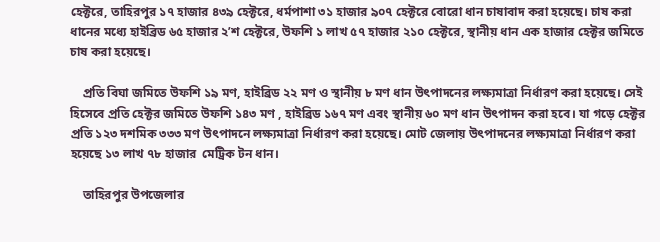হেক্টরে, তাহিরপুর ১৭ হাজার ৪৩৯ হেক্টরে, ধর্মপাশা ৩১ হাজার ৯০৭ হেক্টরে বোরো ধান চাষাবাদ করা হয়েছে। চাষ করা ধানের মধ্যে হাইব্রিড ৬৫ হাজার ২’শ হেক্টরে, উফশি ১ লাখ ৫৭ হাজার ২১০ হেক্টরে, স্থানীয় ধান এক হাজার হেক্টর জমিতে  চাষ করা হয়েছে।

    প্রতি বিঘা জমিতে উফশি ১৯ মণ, হাইব্রিড ২২ মণ ও স্থানীয় ৮ মণ ধান উৎপাদনের লক্ষ্যমাত্রা নির্ধারণ করা হয়েছে। সেই হিসেবে প্রতি হেক্টর জমিতে উফশি ১৪৩ মণ , হাইব্রিড ১৬৭ মণ এবং স্থানীয় ৬০ মণ ধান উৎপাদন করা হবে। যা গড়ে হেক্টর প্রতি ১২৩ দশমিক ৩৩৩ মণ উৎপাদনে লক্ষ্যমাত্রা নির্ধারণ করা হয়েছে। মোট জেলায় উৎপাদনের লক্ষ্যমাত্রা নির্ধারণ করা হয়েছে ১৩ লাখ ৭৮ হাজার  মেট্রিক টন ধান।

    তাহিরপুর উপজেলার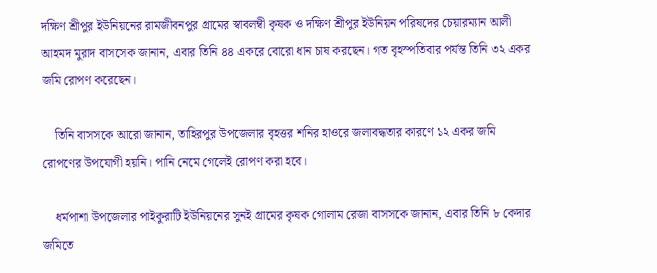দক্ষিণ শ্রীপুর ইউনিয়নের রামজীবনপুর গ্রামের স্বাবলম্বী কৃষক ও দক্ষিণ শ্রীপুর ইউনিয়ন পরিষদের চেয়ারম্যান আলী আহমদ মুরাদ বাসসেক জানান, এবার তিনি ৪৪ একরে বোরো ধান চাষ করছেন। গত বৃহস্পতিবার পর্যন্ত তিনি ৩২ একর জমি রোপণ করেছেন।

    তিনি বাসসকে আরো জানান, তাহিরপুর উপজেলার বৃহত্তর শনির হাওরে জলাবদ্ধতার কারণে ১২ একর জমি রোপণের উপযোগী হয়নি। পানি নেমে গেলেই রোপণ করা হবে।

    ধর্মপাশা উপজেলার পাইকুরাটি ইউনিয়নের সুনই গ্রামের কৃষক গোলাম রেজা বাসসকে জানান, এবার তিনি ৮ কেদার জমিতে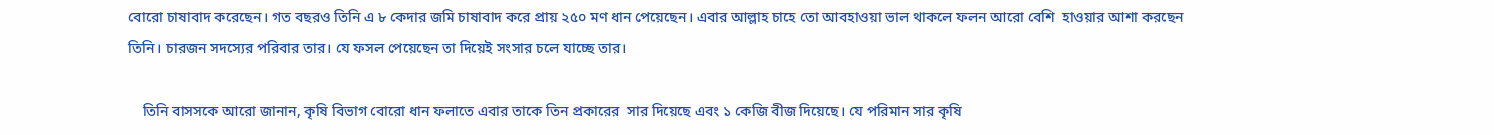বোরো চাষাবাদ করেছেন। গত বছরও তিনি এ ৮ কেদার জমি চাষাবাদ করে প্রায় ২৫০ মণ ধান পেয়েছেন। এবার আল্লাহ চাহে তো আবহাওয়া ভাল থাকলে ফলন আরো বেশি  হাওয়ার আশা করছেন তিনি। চারজন সদস্যের পরিবার তার। যে ফসল পেয়েছেন তা দিয়েই সংসার চলে যাচ্ছে তার।

    তিনি বাসসকে আরো জানান, কৃষি বিভাগ বোরো ধান ফলাতে এবার তাকে তিন প্রকারের  সার দিয়েছে এবং ১ কেজি বীজ দিয়েছে। যে পরিমান সার কৃষি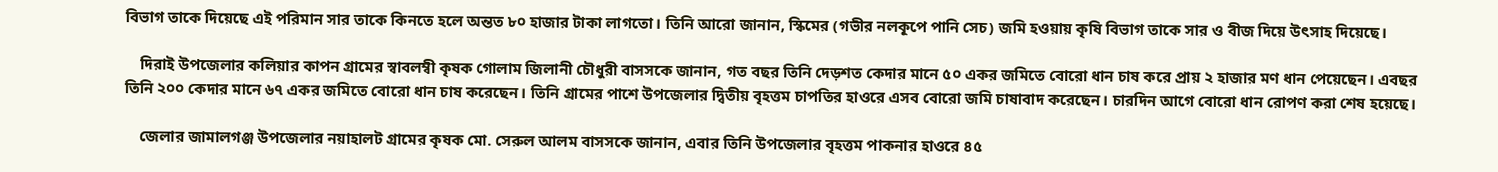বিভাগ তাকে দিয়েছে এই পরিমান সার তাকে কিনতে হলে অন্তত ৮০ হাজার টাকা লাগতো। তিনি আরো জানান, স্কিমের (গভীর নলকূপে পানি সেচ) জমি হওয়ায় কৃষি বিভাগ তাকে সার ও বীজ দিয়ে উৎসাহ দিয়েছে।

    দিরাই উপজেলার কলিয়ার কাপন গ্রামের স্বাবলম্বী কৃষক গোলাম জিলানী চৌধুরী বাসসকে জানান, গত বছর তিনি দেড়শত কেদার মানে ৫০ একর জমিতে বোরো ধান চাষ করে প্রায় ২ হাজার মণ ধান পেয়েছেন। এবছর তিনি ২০০ কেদার মানে ৬৭ একর জমিতে বোরো ধান চাষ করেছেন। তিনি গ্রামের পাশে উপজেলার দ্বিতীয় বৃহত্তম চাপতির হাওরে এসব বোরো জমি চাষাবাদ করেছেন। চারদিন আগে বোরো ধান রোপণ করা শেষ হয়েছে।

    জেলার জামালগঞ্জ উপজেলার নয়াহালট গ্রামের কৃষক মো. সেরুল আলম বাসসকে জানান, এবার তিনি উপজেলার বৃহত্তম পাকনার হাওরে ৪৫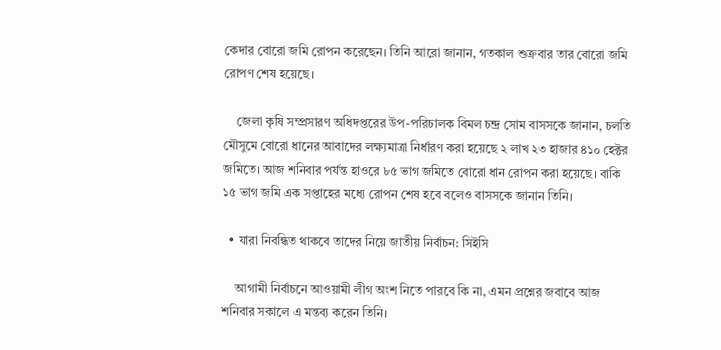কেদার বোরো জমি রোপন করেছেন। তিনি আরো জানান, গতকাল শুক্রবার তার বোরো জমি রোপণ শেষ হয়েছে।

    জেলা কৃষি সম্প্রসারণ অধিদপ্তরের উপ-পরিচালক বিমল চন্দ্র সোম বাসসকে জানান, চলতি  মৌসুমে বোরো ধানের আবাদের লক্ষ্যমাত্রা নির্ধারণ করা হয়েছে ২ লাখ ২৩ হাজার ৪১০ হেক্টর জমিতে। আজ শনিবার পর্যন্ত হাওরে ৮৫ ভাগ জমিতে বোরো ধান রোপন করা হয়েছে। বাকি ১৫ ভাগ জমি এক সপ্তাহের মধ্যে রোপন শেষ হবে বলেও বাসসকে জানান তিনি।

  • যারা নিবন্ধিত থাকবে তাদের নিয়ে জাতীয় নির্বাচন: সিইসি

    আগামী নির্বাচনে আওয়ামী লীগ অংশ নিতে পারবে কি না, এমন প্রশ্নের জবাবে আজ শনিবার সকালে এ মন্তব্য করেন তিনি।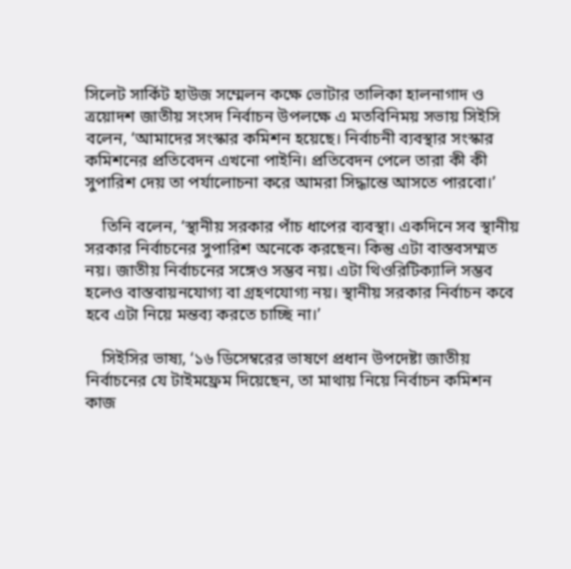সিলেট সার্কিট হাউজ সম্মেলন কক্ষে ভোটার তালিকা হালনাগাদ ও ত্রয়োদশ জাতীয় সংসদ নির্বাচন উপলক্ষে এ মতবিনিময় সভায় সিইসি বলেন, ‘আমাদের সংস্কার কমিশন হয়েছে। নির্বাচনী ব্যবস্থার সংস্কার কমিশনের প্রতিবেদন এখনো পাইনি। প্রতিবেদন পেলে তারা কী কী সুপারিশ দেয় তা পর্যালোচনা করে আমরা সিদ্ধান্তে আসতে পারবো।’

    তিনি বলেন, ‘স্থানীয় সরকার পাঁচ ধাপের ব্যবস্থা। একদিনে সব স্থানীয় সরকার নির্বাচনের সুপারিশ অনেকে করছেন। কিন্তু এটা বাস্তবসম্মত নয়। জাতীয় নির্বাচনের সঙ্গেও সম্ভব নয়। এটা থিওরিটিক্যালি সম্ভব হলেও বাস্তবায়নযোগ্য বা গ্রহণযোগ্য নয়। স্থানীয় সরকার নির্বাচন কবে হবে এটা নিয়ে মন্তব্য করতে চাচ্ছি না।’

    সিইসির ভাষ্য, ‘১৬ ডিসেম্বরের ভাষণে প্রধান উপদেষ্টা জাতীয় নির্বাচনের যে টাইমফ্রেম দিয়েছেন, তা মাথায় নিয়ে নির্বাচন কমিশন কাজ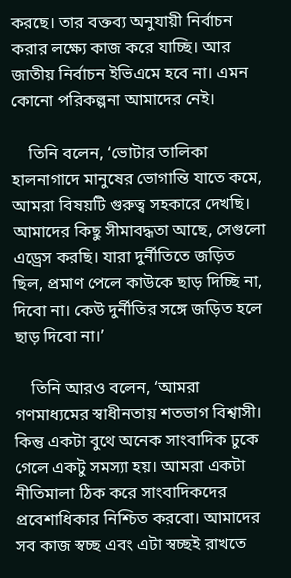করছে। তার বক্তব্য অনুযায়ী নির্বাচন করার লক্ষ্যে কাজ করে যাচ্ছি। আর জাতীয় নির্বাচন ইভিএমে হবে না। এমন কোনো পরিকল্পনা আমাদের নেই।

    তিনি বলেন, ‘ভোটার তালিকা হালনাগাদে মানুষের ভোগান্তি যাতে কমে, আমরা বিষয়টি গুরুত্ব সহকারে দেখছি। আমাদের কিছু সীমাবদ্ধতা আছে, সেগুলো এড্রেস করছি। যারা দুর্নীতিতে জড়িত ছিল, প্রমাণ পেলে কাউকে ছাড় দিচ্ছি না, দিবো না। কেউ দুর্নীতির সঙ্গে জড়িত হলে ছাড় দিবো না।’

    তিনি আরও বলেন, ‘আমরা গণমাধ্যমের স্বাধীনতায় শতভাগ বিশ্বাসী। কিন্তু একটা বুথে অনেক সাংবাদিক ঢুকে গেলে একটু সমস্যা হয়। আমরা একটা নীতিমালা ঠিক করে সাংবাদিকদের প্রবেশাধিকার নিশ্চিত করবো। আমাদের সব কাজ স্বচ্ছ এবং এটা স্বচ্ছই রাখতে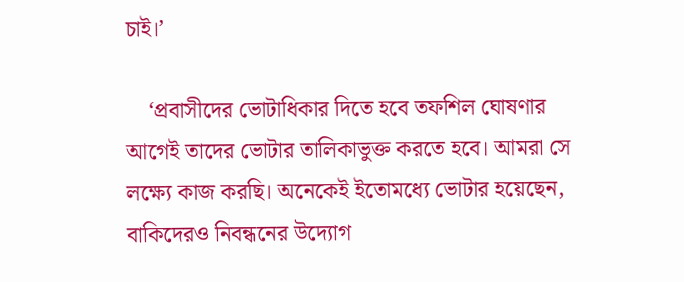চাই।’

    ‘প্রবাসীদের ভোটাধিকার দিতে হবে তফশিল ঘোষণার আগেই তাদের ভোটার তালিকাভুক্ত করতে হবে। আমরা সে লক্ষ্যে কাজ করছি। অনেকেই ইতোমধ্যে ভোটার হয়েছেন, বাকিদেরও নিবন্ধনের উদ্যোগ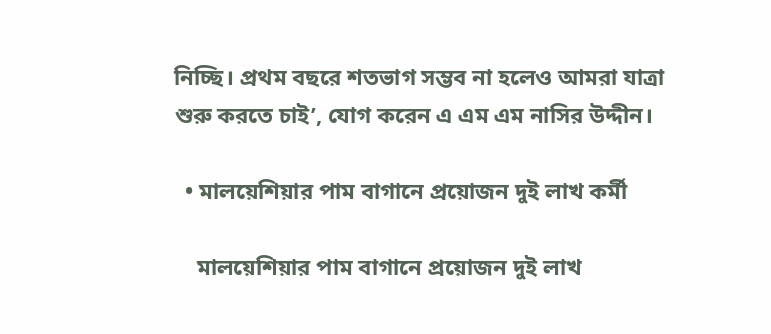নিচ্ছি। প্রথম বছরে শতভাগ সম্ভব না হলেও আমরা যাত্রা শুরু করতে চাই’, যোগ করেন এ এম এম নাসির উদ্দীন।

  • মালয়েশিয়ার পাম বাগানে প্রয়োজন দুই লাখ কর্মী

    মালয়েশিয়ার পাম বাগানে প্রয়োজন দুই লাখ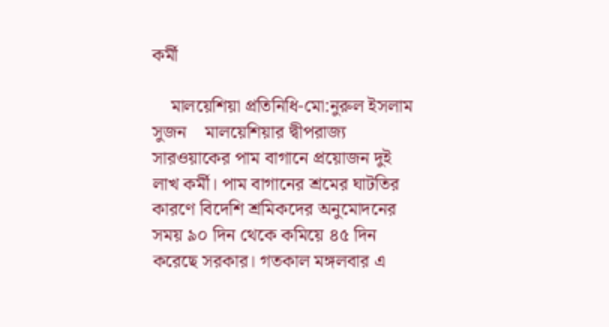কর্মী

    মালয়েশিয়া প্রতিনিধি-মো:নুরুল ইসলাম সুজন    মালয়েশিয়ার দ্বীপরাজ্য সারওয়াকের পাম বাগানে প্রয়োজন দুই লাখ কর্মী। পাম বাগানের শ্রমের ঘাটতির কারণে বিদেশি শ্রমিকদের অনুমোদনের সময় ৯০ দিন থেকে কমিয়ে ৪৫ দিন করেছে সরকার। গতকাল মঙ্গলবার এ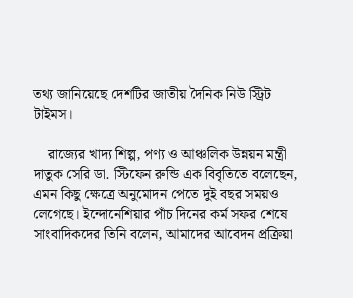তথ্য জানিয়েছে দেশটির জাতীয় দৈনিক নিউ স্ট্রিট টাইমস।

    রাজ্যের খাদ্য শিল্প, পণ্য ও আঞ্চলিক উন্নয়ন মন্ত্রী দাতুক সেরি ডা. স্টিফেন রুন্ডি এক বিবৃতিতে বলেছেন, এমন কিছু ক্ষেত্রে অনুমোদন পেতে দুই বছর সময়ও লেগেছে। ইন্দোনেশিয়ার পাঁচ দিনের কর্ম সফর শেষে সাংবাদিকদের তিনি বলেন, আমাদের আবেদন প্রক্রিয়া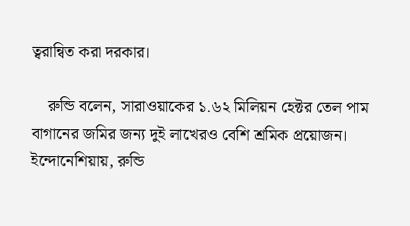ত্বরান্বিত করা দরকার।

    রুন্ডি বলেন, সারাওয়াকের ১.৬২ মিলিয়ন হেক্টর তেল পাম বাগানের জমির জন্য দুই লাখেরও বেশি শ্রমিক প্রয়োজন। ইন্দোনেশিয়ায়, রুন্ডি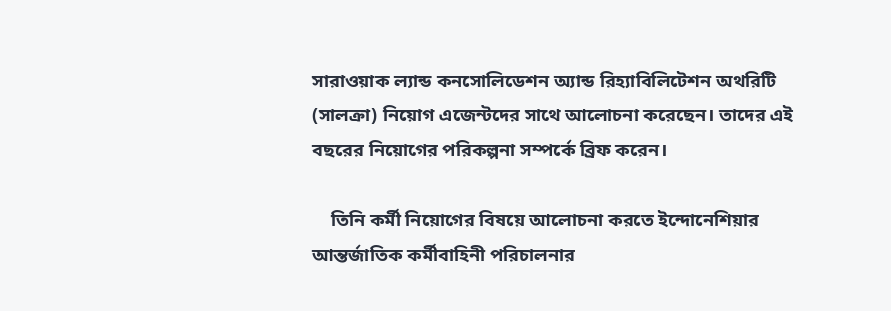সারাওয়াক ল্যান্ড কনসোলিডেশন অ্যান্ড রিহ্যাবিলিটেশন অথরিটি (সালক্রা) নিয়োগ এজেন্টদের সাথে আলোচনা করেছেন। তাদের এই বছরের নিয়োগের পরিকল্পনা সম্পর্কে ব্রিফ করেন।

    তিনি কর্মী নিয়োগের বিষয়ে আলোচনা করতে ইন্দোনেশিয়ার আন্তর্জাতিক কর্মীবাহিনী পরিচালনার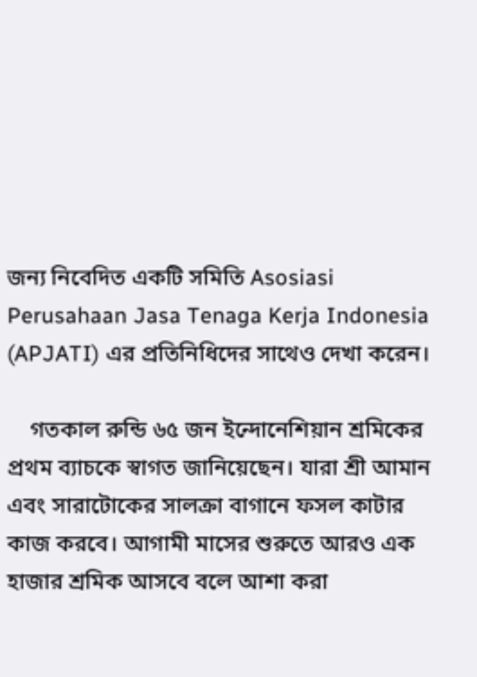জন্য নিবেদিত একটি সমিতি Asosiasi Perusahaan Jasa Tenaga Kerja Indonesia (APJATI) এর প্রতিনিধিদের সাথেও দেখা করেন।

    গতকাল রুন্ডি ৬৫ জন ইন্দোনেশিয়ান শ্রমিকের প্রথম ব্যাচকে স্বাগত জানিয়েছেন। যারা শ্রী আমান এবং সারাটোকের সালক্রা বাগানে ফসল কাটার কাজ করবে। আগামী মাসের শুরুতে আরও এক হাজার শ্রমিক আসবে বলে আশা করা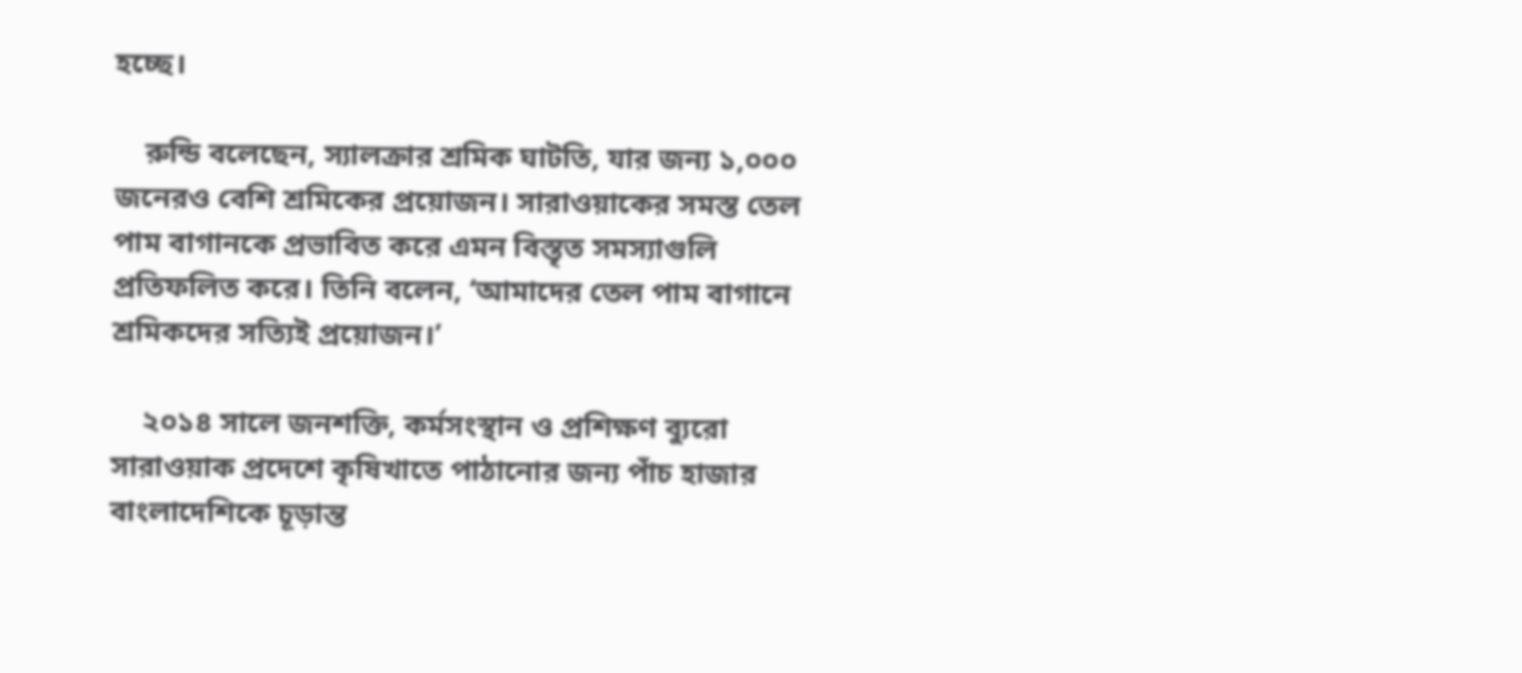হচ্ছে।

    রুন্ডি বলেছেন, স্যালক্রার শ্রমিক ঘাটতি, যার জন্য ১,০০০ জনেরও বেশি শ্রমিকের প্রয়োজন। সারাওয়াকের সমস্ত তেল পাম বাগানকে প্রভাবিত করে এমন বিস্তৃত সমস্যাগুলি প্রতিফলিত করে। তিনি বলেন, ‘আমাদের তেল পাম বাগানে শ্রমিকদের সত্যিই প্রয়োজন।’

    ২০১৪ সালে জনশক্তি, কর্মসংস্থান ও প্রশিক্ষণ ব্যুরো সারাওয়াক প্রদেশে কৃষিখাতে পাঠানোর জন্য পাঁচ হাজার বাংলাদেশিকে চূড়ান্ত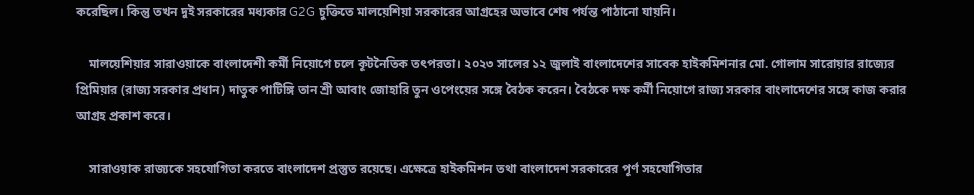করেছিল। কিন্তু তখন দুই সরকারের মধ্যকার G2G চুক্তিতে মালয়েশিয়া সরকারের আগ্রহের অভাবে শেষ পর্যন্ত পাঠানো যায়নি।

    মালয়েশিয়ার সারাওয়াকে বাংলাদেশী কর্মী নিয়োগে চলে কূটনৈতিক তৎপরতা। ২০২৩ সালের ১২ জুলাই বাংলাদেশের সাবেক হাইকমিশনার মো. গোলাম সারোয়ার রাজ্যের প্রিমিয়ার (রাজ্য সরকার প্রধান) দাতুক পাটিঙ্গি তান শ্রী আবাং জোহারি তুন ওপেংয়ের সঙ্গে বৈঠক করেন। বৈঠকে দক্ষ কর্মী নিয়োগে রাজ্য সরকার বাংলাদেশের সঙ্গে কাজ করার আগ্রহ প্রকাশ করে।

    সারাওয়াক রাজ্যকে সহযোগিতা করতে বাংলাদেশ প্রস্তুত রয়েছে। এক্ষেত্রে হাইকমিশন তথা বাংলাদেশ সরকারের পূর্ণ সহযোগিতার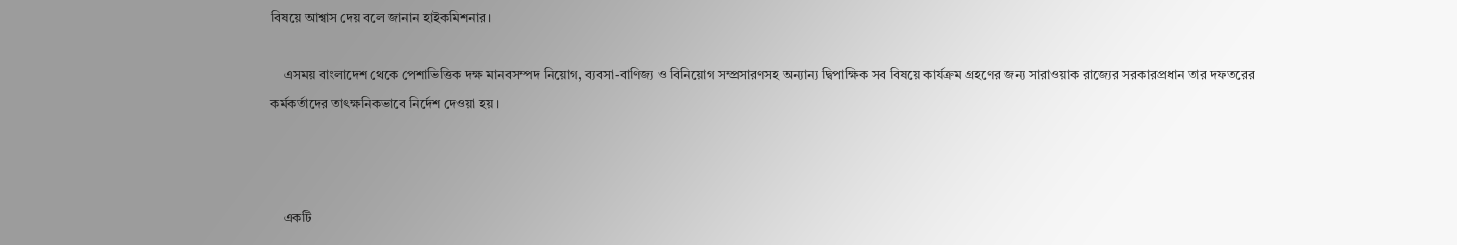বিষয়ে আশ্বাস দেয় বলে জানান হাইকমিশনার।

    এসময় বাংলাদেশ থেকে পেশাভিত্তিক দক্ষ মানবসম্পদ নিয়োগ, ব্যবসা-বাণিজ্য ও বিনিয়োগ সম্প্রসারণসহ অন্যান্য দ্বিপাক্ষিক সব বিষয়ে কার্যক্রম গ্রহণের জন্য সারাওয়াক রাজ্যের সরকারপ্রধান তার দফতরের কর্মকর্তাদের তাৎক্ষনিকভাবে নির্দেশ দেওয়া হয়।



    একটি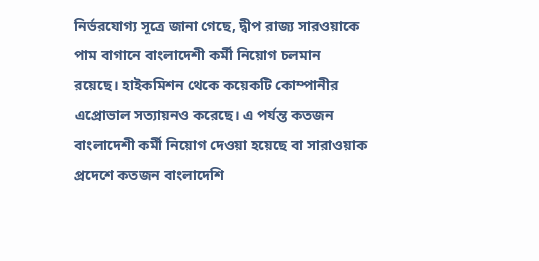নির্ভরযোগ্য সূত্রে জানা গেছে, দ্বীপ রাজ্য সারওয়াকে পাম বাগানে বাংলাদেশী কর্মী নিয়োগ চলমান রয়েছে। হাইকমিশন থেকে কয়েকটি কোম্পানীর এপ্রোভাল সত্যায়নও করেছে। এ পর্যন্ত কতজন বাংলাদেশী কর্মী নিয়োগ দেওয়া হয়েছে বা সারাওয়াক প্রদেশে কতজন বাংলাদেশি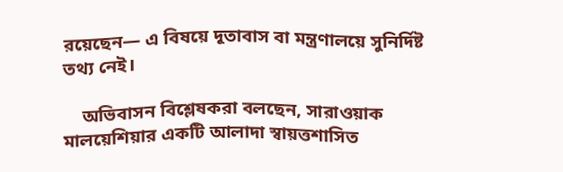রয়েছেন— এ বিষয়ে দূতাবাস বা মন্ত্রণালয়ে সুনির্দিষ্ট তথ্য নেই।

    অভিবাসন বিশ্লেষকরা বলছেন, সারাওয়াক মালয়েশিয়ার একটি আলাদা স্বায়ত্তশাসিত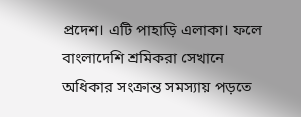প্রদেশ। এটি পাহাড়ি এলাকা। ফলে বাংলাদেশি শ্রমিকরা সেখানে অধিকার সংক্রান্ত সমস্যায় পড়তে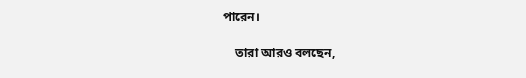পারেন।

    তারা আরও বলছেন,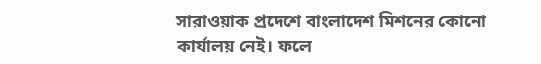সারাওয়াক প্রদেশে বাংলাদেশ মিশনের কোনো কার্যালয় নেই। ফলে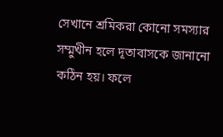সেখানে শ্রমিকরা কোনো সমস্যার সম্মুখীন হলে দূতাবাসকে জানানো কঠিন হয়। ফলে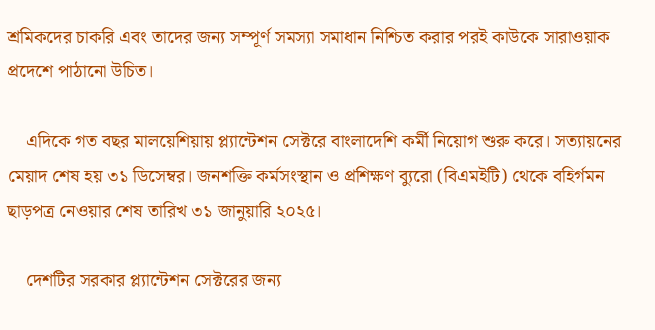শ্রমিকদের চাকরি এবং তাদের জন্য সম্পূর্ণ সমস্যা সমাধান নিশ্চিত করার পরই কাউকে সারাওয়াক প্রদেশে পাঠানো উচিত।

    এদিকে গত বছর মালয়েশিয়ায় প্ল্যান্টেশন সেক্টরে বাংলাদেশি কর্মী নিয়োগ শুরু করে। সত্যায়নের মেয়াদ শেষ হয় ৩১ ডিসেম্বর। জনশক্তি কর্মসংস্থান ও প্রশিক্ষণ ব্যুরো (বিএমইটি) থেকে বহির্গমন ছাড়পত্র নেওয়ার শেষ তারিখ ৩১ জানুয়ারি ২০২৫।

    দেশটির সরকার প্ল্যান্টেশন সেক্টরের জন্য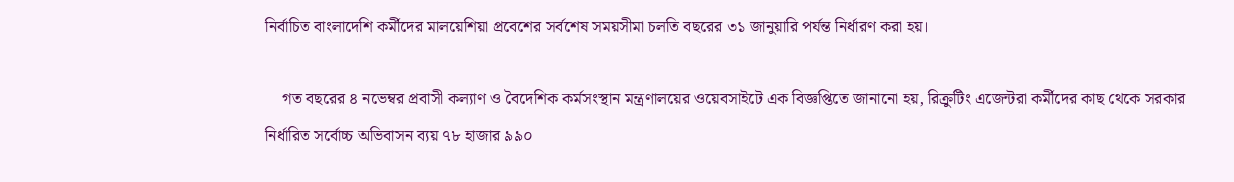নির্বাচিত বাংলাদেশি কর্মীদের মালয়েশিয়া প্রবেশের সর্বশেষ সময়সীমা চলতি বছরের ৩১ জানুয়ারি পর্যন্ত নির্ধারণ করা হয়।

    গত বছরের ৪ নভেম্বর প্রবাসী কল্যাণ ও বৈদেশিক কর্মসংস্থান মন্ত্রণালয়ের ওয়েবসাইটে এক বিজ্ঞপ্তিতে জানানো হয়, রিক্রুটিং এজেন্টরা কর্মীদের কাছ থেকে সরকার নির্ধারিত সর্বোচ্চ অভিবাসন ব্যয় ৭৮ হাজার ৯৯০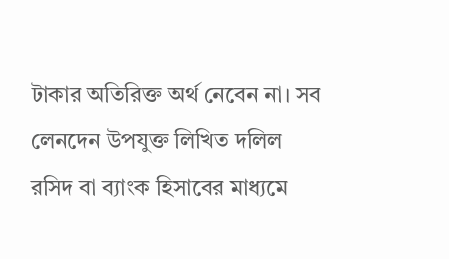টাকার অতিরিক্ত অর্থ নেবেন না। সব লেনদেন উপযুক্ত লিখিত দলিল রসিদ বা ব্যাংক হিসাবের মাধ্যমে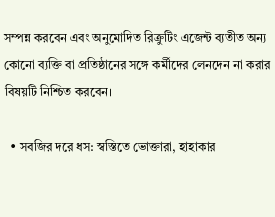সম্পন্ন করবেন এবং অনুমোদিত রিক্রুটিং এজেন্ট ব্যতীত অন্য কোনো ব্যক্তি বা প্রতিষ্ঠানের সঙ্গে কর্মীদের লেনদেন না করার বিষয়টি নিশ্চিত করবেন।

  • সবজির দরে ধস: স্বস্তিতে ভোক্তারা, হাহাকার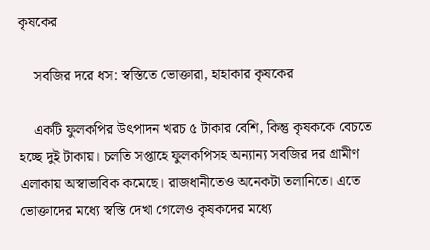কৃষকের

    সবজির দরে ধস: স্বস্তিতে ভোক্তারা, হাহাকার কৃষকের

    একটি ফুলকপির উৎপাদন খরচ ৫ টাকার বেশি, কিন্তু কৃষককে বেচতে হচ্ছে দুই টাকায়। চলতি সপ্তাহে ফুলকপিসহ অন্যান্য সবজির দর গ্রামীণ এলাকায় অস্বাভাবিক কমেছে। রাজধানীতেও অনেকটা তলানিতে। এতে ভোক্তাদের মধ্যে স্বস্তি দেখা গেলেও কৃষকদের মধ্যে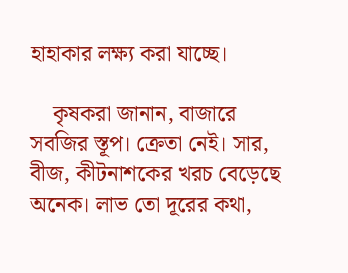হাহাকার লক্ষ্য করা যাচ্ছে।

    কৃষকরা জানান, বাজারে সবজির স্তূপ। ক্রেতা নেই। সার, বীজ, কীটনাশকের খরচ বেড়েছে অনেক। লাভ তো দূরের কথা,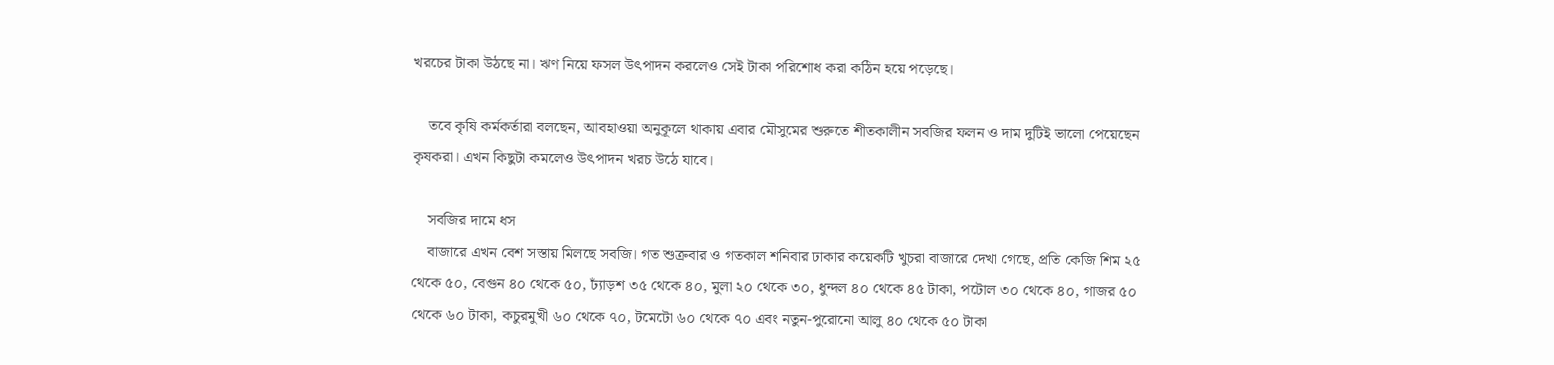খরচের টাকা উঠছে না। ঋণ নিয়ে ফসল উৎপাদন করলেও সেই টাকা পরিশোধ করা কঠিন হয়ে পড়েছে।

    তবে কৃষি কর্মকর্তারা বলছেন, আবহাওয়া অনুকূলে থাকায় এবার মৌসুমের শুরুতে শীতকালীন সবজির ফলন ও দাম দুটিই ভালো পেয়েছেন কৃষকরা। এখন কিছুটা কমলেও উৎপাদন খরচ উঠে যাবে।

    সবজির দামে ধস
    বাজারে এখন বেশ সস্তায় মিলছে সবজি। গত শুক্রবার ও গতকাল শনিবার ঢাকার কয়েকটি খুচরা বাজারে দেখা গেছে, প্রতি কেজি শিম ২৫ থেকে ৫০, বেগুন ৪০ থেকে ৫০, ঢ্যাঁড়শ ৩৫ থেকে ৪০, মুলা ২০ থেকে ৩০, ধুন্দল ৪০ থেকে ৪৫ টাকা, পটোল ৩০ থেকে ৪০, গাজর ৫০ থেকে ৬০ টাকা, কচুরমুখী ৬০ থেকে ৭০, টমেটো ৬০ থেকে ৭০ এবং নতুন-পুরোনো আলু ৪০ থেকে ৫০ টাকা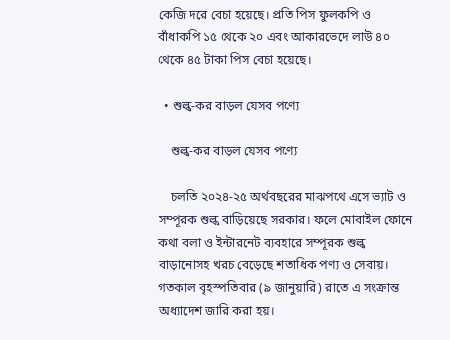কেজি দরে বেচা হয়েছে। প্রতি পিস ফুলকপি ও বাঁধাকপি ১৫ থেকে ২০ এবং আকারভেদে লাউ ৪০ থেকে ৪৫ টাকা পিস বেচা হয়েছে।

  • শুল্ক-কর বাড়ল যেসব পণ্যে

    শুল্ক-কর বাড়ল যেসব পণ্যে

    চলতি ২০২৪-২৫ অর্থবছরের মাঝপথে এসে ভ্যাট ও সম্পূরক শুল্ক বাড়িয়েছে সরকার। ফলে মোবাইল ফোনে কথা বলা ও ইন্টারনেট ব্যবহারে সম্পূরক শুল্ক বাড়ানোসহ খরচ বেড়েছে শতাধিক পণ্য ও সেবায়। গতকাল বৃহস্পতিবার (৯ জানুয়ারি) রাতে এ সংক্রান্ত অধ্যাদেশ জারি করা হয়।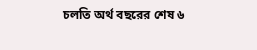চলতি অর্থ বছরের শেষ ৬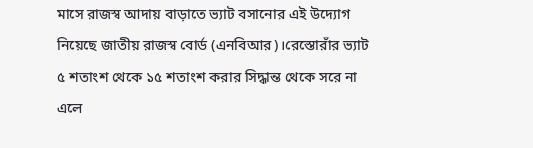মাসে রাজস্ব আদায় বাড়াতে ভ্যাট বসানোর এই উদ্যোগ নিয়েছে জাতীয় রাজস্ব বোর্ড (এনবিআর)।রেস্তোরাঁর ভ্যাট ৫ শতাংশ থেকে ১৫ শতাংশ করার সিদ্ধান্ত থেকে সরে না এলে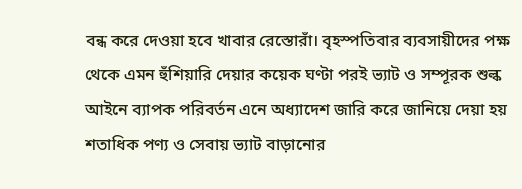বন্ধ করে দেওয়া হবে খাবার রেস্তোরাঁ। বৃহস্পতিবার ব্যবসায়ীদের পক্ষ থেকে এমন হুঁশিয়ারি দেয়ার কয়েক ঘণ্টা পরই ভ্যাট ও সম্পূরক শুল্ক আইনে ব্যাপক পরিবর্তন এনে অধ্যাদেশ জারি করে জানিয়ে দেয়া হয় শতাধিক পণ্য ও সেবায় ভ্যাট বাড়ানোর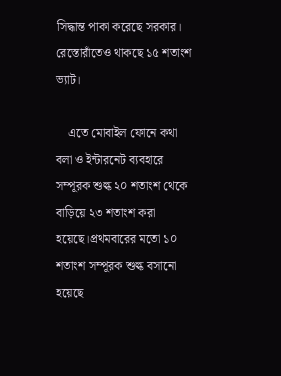সিদ্ধান্ত পাকা করেছে সরকার। রেস্তোরাঁতেও থাকছে ১৫ শতাংশ ভ্যাট।

    এতে মোবাইল ফোনে কথা বলা ও ইন্টারনেট ব্যবহারে সম্পূরক শুল্ক ২০ শতাংশ থেকে বাড়িয়ে ২৩ শতাংশ করা হয়েছে।প্রথমবারের মতো ১০ শতাংশ সম্পূরক শুল্ক বসানো হয়েছে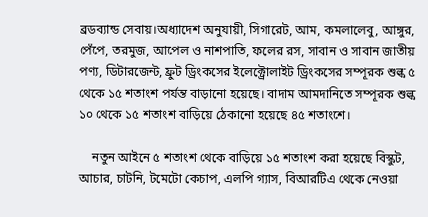ব্রডব্যান্ড সেবায়।অধ্যাদেশ অনুযায়ী, সিগারেট, আম, কমলালেবু, আঙ্গুর, পেঁপে, তরমুজ, আপেল ও নাশপাতি, ফলের রস, সাবান ও সাবান জাতীয় পণ্য, ডিটারজেন্ট, ফ্রুট ড্রিংকসের ইলেক্ট্রোলাইট ড্রিংকসের সম্পূরক শুল্ক ৫ থেকে ১৫ শতাংশ পর্যন্ত বাড়ানো হয়েছে। বাদাম আমদানিতে সম্পূরক শুল্ক ১০ থেকে ১৫ শতাংশ বাড়িয়ে ঠেকানো হয়েছে ৪৫ শতাংশে।

    নতুন আইনে ৫ শতাংশ থেকে বাড়িয়ে ১৫ শতাংশ করা হয়েছে বিস্কুট, আচার, চাটনি, টমেটো কেচাপ, এলপি গ্যাস, বিআরটিএ থেকে নেওয়া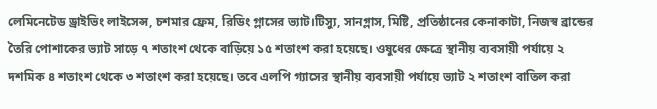লেমিনেটেড ড্রাইভিং লাইসেন্স, চশমার ফ্রেম, রিডিং গ্লাসের ভ্যাট।টিস্যু, সানগ্লাস, মিষ্টি, প্রতিষ্ঠানের কেনাকাটা, নিজস্ব ব্রান্ডের তৈরি পোশাকের ভ্যাট সাড়ে ৭ শতাংশ থেকে বাড়িয়ে ১৫ শতাংশ করা হয়েছে। ওষুধের ক্ষেত্রে স্থানীয় ব্যবসায়ী পর্যায়ে ২ দশমিক ৪ শতাংশ থেকে ৩ শতাংশ করা হয়েছে। তবে এলপি গ্যাসের স্থানীয় ব্যবসায়ী পর্যায়ে ভ্যাট ২ শতাংশ বাতিল করা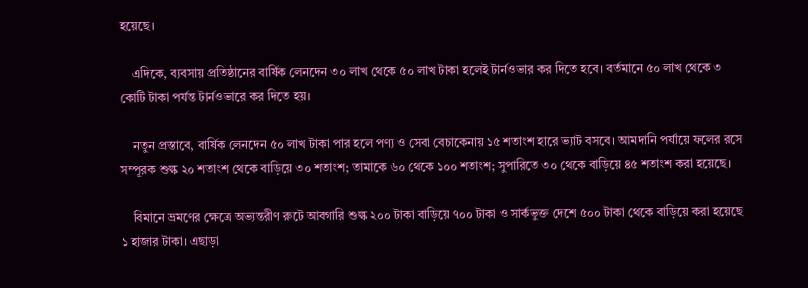হয়েছে।

    এদিকে, ব্যবসায় প্রতিষ্ঠানের বার্ষিক লেনদেন ৩০ লাখ থেকে ৫০ লাখ টাকা হলেই টার্নওভার কর দিতে হবে। বর্তমানে ৫০ লাখ থেকে ৩ কোটি টাকা পর্যন্ত টার্নওভারে কর দিতে হয়।

    নতুন প্রস্তাবে, বার্ষিক লেনদেন ৫০ লাখ টাকা পার হলে পণ্য ও সেবা বেচাকেনায় ১৫ শতাংশ হারে ভ্যাট বসবে। আমদানি পর্যায়ে ফলের রসে সম্পূরক শুল্ক ২০ শতাংশ থেকে বাড়িয়ে ৩০ শতাংশ; তামাকে ৬০ থেকে ১০০ শতাংশ; সুপারিতে ৩০ থেকে বাড়িয়ে ৪৫ শতাংশ করা হয়েছে।

    বিমানে ভ্রমণের ক্ষেত্রে অভ্যন্তরীণ রুটে আবগারি শুল্ক ২০০ টাকা বাড়িয়ে ৭০০ টাকা ও সার্কভুক্ত দেশে ৫০০ টাকা থেকে বাড়িয়ে করা হয়েছে ১ হাজার টাকা। এছাড়া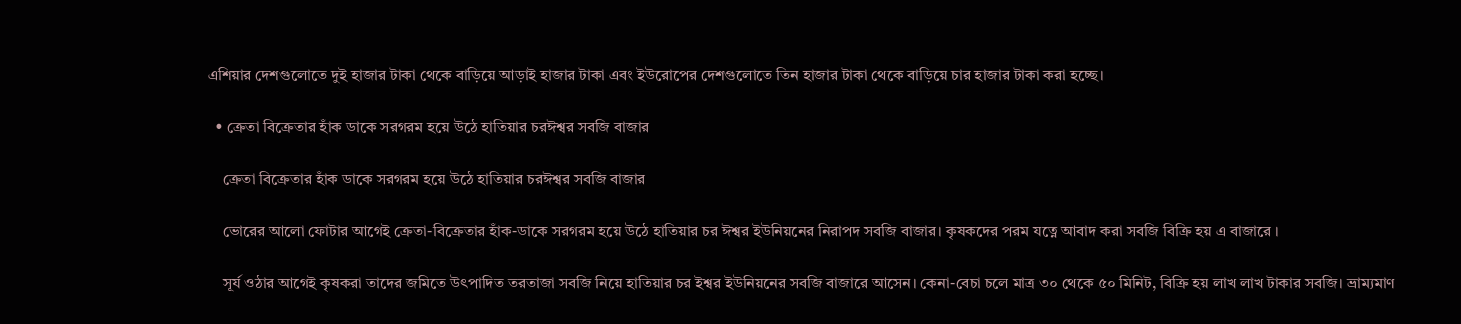এশিয়ার দেশগুলোতে দুই হাজার টাকা থেকে বাড়িয়ে আড়াই হাজার টাকা এবং ইউরোপের দেশগুলোতে তিন হাজার টাকা থেকে বাড়িয়ে চার হাজার টাকা করা হচ্ছে।

  • ক্রেতা বিক্রেতার হাঁক ডাকে সরগরম হয়ে উঠে হাতিয়ার চরঈশ্বর সবজি বাজার

    ক্রেতা বিক্রেতার হাঁক ডাকে সরগরম হয়ে উঠে হাতিয়ার চরঈশ্বর সবজি বাজার

    ভোরের আলো ফোটার আগেই ক্রেতা-বিক্রেতার হাঁক-ডাকে সরগরম হয়ে উঠে হাতিয়ার চর ঈশ্বর ইউনিয়নের নিরাপদ সবজি বাজার। কৃষকদের পরম যত্নে আবাদ করা সবজি বিক্রি হয় এ বাজারে ।

    সূর্য ওঠার আগেই কৃষকরা তাদের জমিতে উৎপাদিত তরতাজা সবজি নিয়ে হাতিয়ার চর ইশ্বর ইউনিয়নের সবজি বাজারে আসেন। কেনা-বেচা চলে মাত্র ৩০ থেকে ৫০ মিনিট, বিক্রি হয় লাখ লাখ টাকার সবজি। ভ্রাম্যমাণ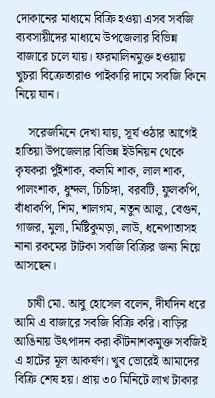দোকানের মাধ্যমে বিক্রি হওয়া এসব সবজি ব্যবসায়ীদের মাধ্যমে উপজেলার বিভিন্ন বাজারে চলে যায়। ফরমালিনমুক্ত হওয়ায় খুচরা বিক্রেতারাও পাইকারি দামে সবজি কিনে নিয়ে যান।

    সরেজমিনে দেখা যায়, সূর্য ওঠার আগেই হাতিয়া উপজেলার বিভিন্ন ইউনিয়ন থেকে কৃষকরা পুঁইশাক, কলমি শাক, লাল শাক, পালংশাক, ধুন্দল, চিচিঙ্গা, বরবটি, ফুলকপি, বাঁধাকপি, শিম, শালগম, নতুন আলু, বেগুন, গাজর, মুলা, মিষ্টিকুমড়া, লাউ, ধনেপাতাসহ নানা রকমের টাটকা সবজি বিক্রির জন্য নিয়ে আসছেন।

    চাষী মো. আবু হোসেল বলেন, দীর্ঘদিন ধরে আমি এ বাজারে সবজি বিক্রি করি। বাড়ির আঙিনায় উৎপাদন করা কীটনাশকমুক্ত সবজিই এ হাটের মূল আকর্ষণ। খুব ভোরেই আমাদের বিক্রি শেষ হয়। প্রায় ৩০ মিনিটে লাখ টাকার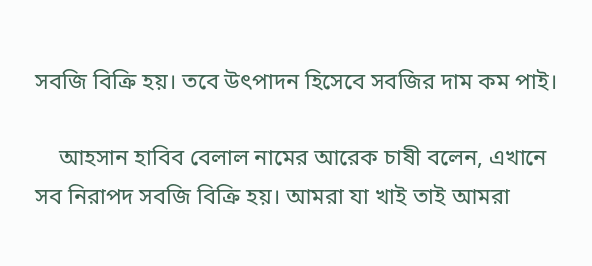সবজি বিক্রি হয়। তবে উৎপাদন হিসেবে সবজির দাম কম পাই।

    আহসান হাবিব বেলাল নামের আরেক চাষী বলেন, এখানে সব নিরাপদ সবজি বিক্রি হয়। আমরা যা খাই তাই আমরা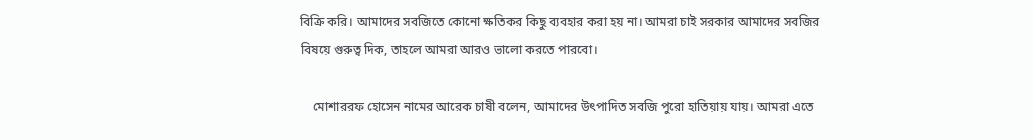বিক্রি করি। আমাদের সবজিতে কোনো ক্ষতিকর কিছু ব্যবহার করা হয় না। আমরা চাই সরকার আমাদের সবজির বিষয়ে গুরুত্ব দিক, তাহলে আমরা আরও ভালো করতে পারবো।

    মোশাররফ হোসেন নামের আরেক চাষী বলেন, আমাদের উৎপাদিত সবজি পুরো হাতিয়ায় যায়। আমরা এতে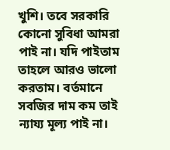খুশি। তবে সরকারি কোনো সুবিধা আমরা পাই না। যদি পাইতাম তাহলে আরও ভালো করতাম। বর্তমানে সবজির দাম কম তাই ন্যায্য মূল্য পাই না।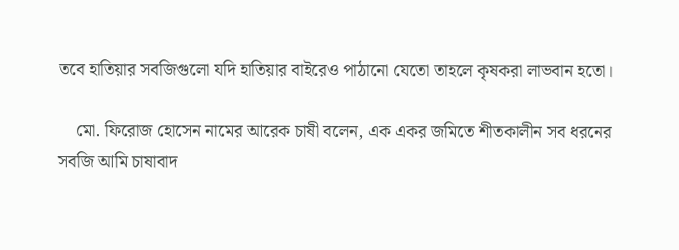তবে হাতিয়ার সবজিগুলো যদি হাতিয়ার বাইরেও পাঠানো যেতো তাহলে কৃষকরা লাভবান হতো।

    মো. ফিরোজ হোসেন নামের আরেক চাষী বলেন, এক একর জমিতে শীতকালীন সব ধরনের সবজি আমি চাষাবাদ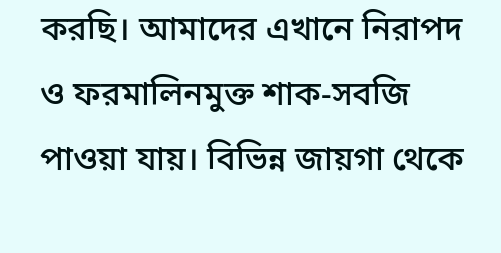করছি। আমাদের এখানে নিরাপদ ও ফরমালিনমুক্ত শাক-সবজি পাওয়া যায়। বিভিন্ন জায়গা থেকে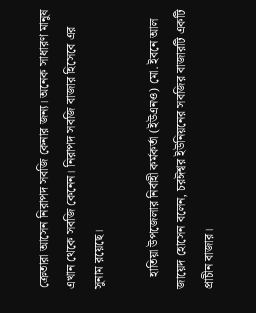ক্রেতারা আসেন নিরাপদ সবজি কেনার জন্য। অনেক সাধারণ মানুষ এখান থেকে সবজি কেনেন। নিরাপদ সবজি বাজার হিসেবে এর সুনাম রয়েছে।

    হাতিয়া উপজেলার নির্বাহী কর্মকর্তা (ইউএনও) মো. ইবনে আল জায়েদ হোসেন বলেন, চরঈশ্বর ইউনিয়নের সবজির বাজারটি একটি প্রাচীন বাজার।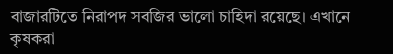বাজারটিতে নিরাপদ সবজির ভালো চাহিদা রয়েছে। এখানে কৃষকরা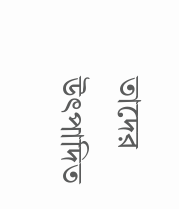তাদের উৎপাদিত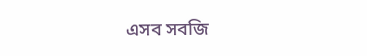এসব সবজি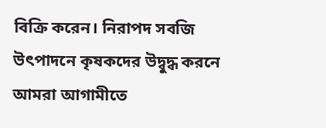বিক্রি করেন। নিরাপদ সবজি উৎপাদনে কৃষকদের উদ্বুদ্ধ করনে আমরা আগামীতে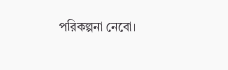পরিকল্পনা নেবো।